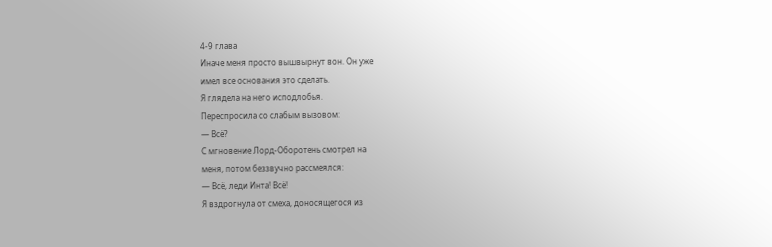4-9 глава
Иначе меня просто вышвырнут вон. Он уже
имел все основания это сделать.
Я глядела на него исподлобья.
Переспросила со слабым вызовом:
— Всё?
С мгновение Лорд-Оборотень смотрел на
меня, потом беззвучно рассмеялся:
— Всё, леди Инта! Всё!
Я вздрогнула от смеха, доносящегося из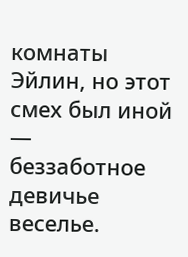комнаты Эйлин, но этот смех был иной —
беззаботное девичье веселье.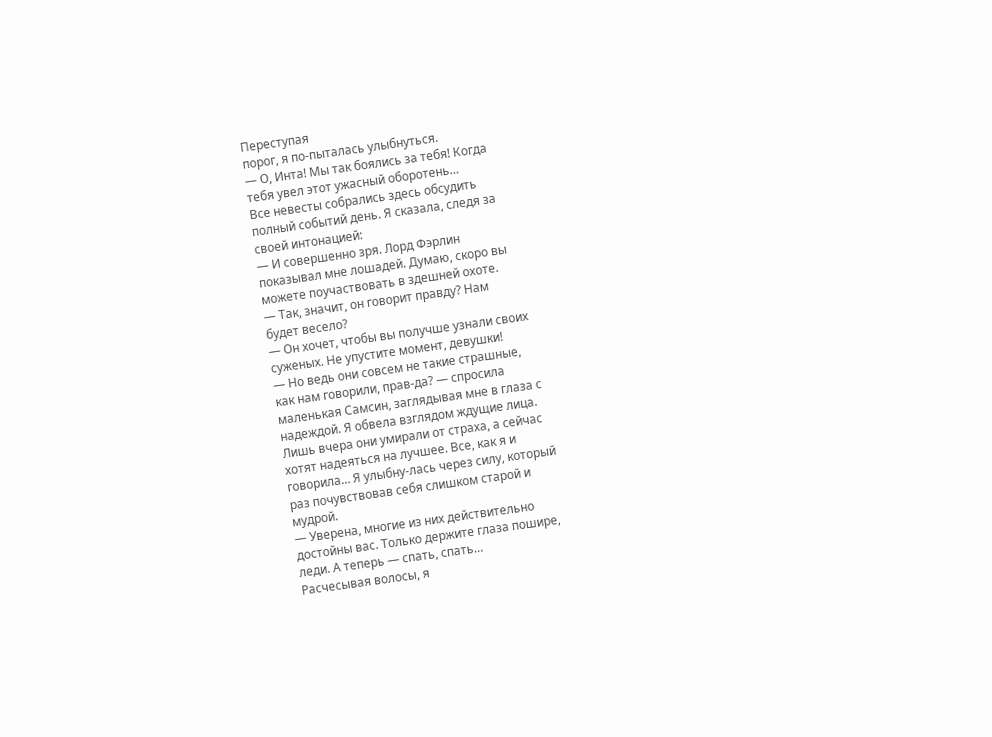Переступая
порог, я по-пыталась улыбнуться.
— О, Инта! Мы так боялись за тебя! Когда
тебя увел этот ужасный оборотень…
Все невесты собрались здесь обсудить
полный событий день. Я сказала, следя за
своей интонацией:
— И совершенно зря. Лорд Фэрлин
показывал мне лошадей. Думаю, скоро вы
можете поучаствовать в здешней охоте.
— Так, значит, он говорит правду? Нам
будет весело?
— Он хочет, чтобы вы получше узнали своих
суженых. Не упустите момент, девушки!
— Но ведь они совсем не такие страшные,
как нам говорили, прав-да? — спросила
маленькая Самсин, заглядывая мне в глаза с
надеждой. Я обвела взглядом ждущие лица.
Лишь вчера они умирали от страха, а сейчас
хотят надеяться на лучшее. Все, как я и
говорила… Я улыбну-лась через силу, который
раз почувствовав себя слишком старой и
мудрой.
— Уверена, многие из них действительно
достойны вас. Только держите глаза пошире,
леди. А теперь — спать, спать…
Расчесывая волосы, я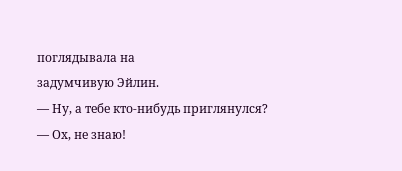поглядывала на
задумчивую Эйлин.
— Ну, а тебе кто-нибудь приглянулся?
— Ох, не знаю!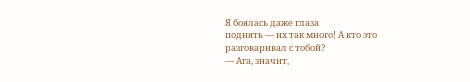Я боялась даже глаза
поднять — их так много! А кто это
разговаривал с тобой?
— Ага, значит,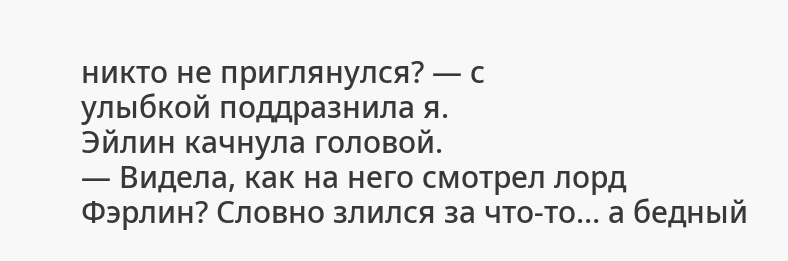никто не приглянулся? — с
улыбкой поддразнила я.
Эйлин качнула головой.
— Видела, как на него смотрел лорд
Фэрлин? Словно злился за что-то… а бедный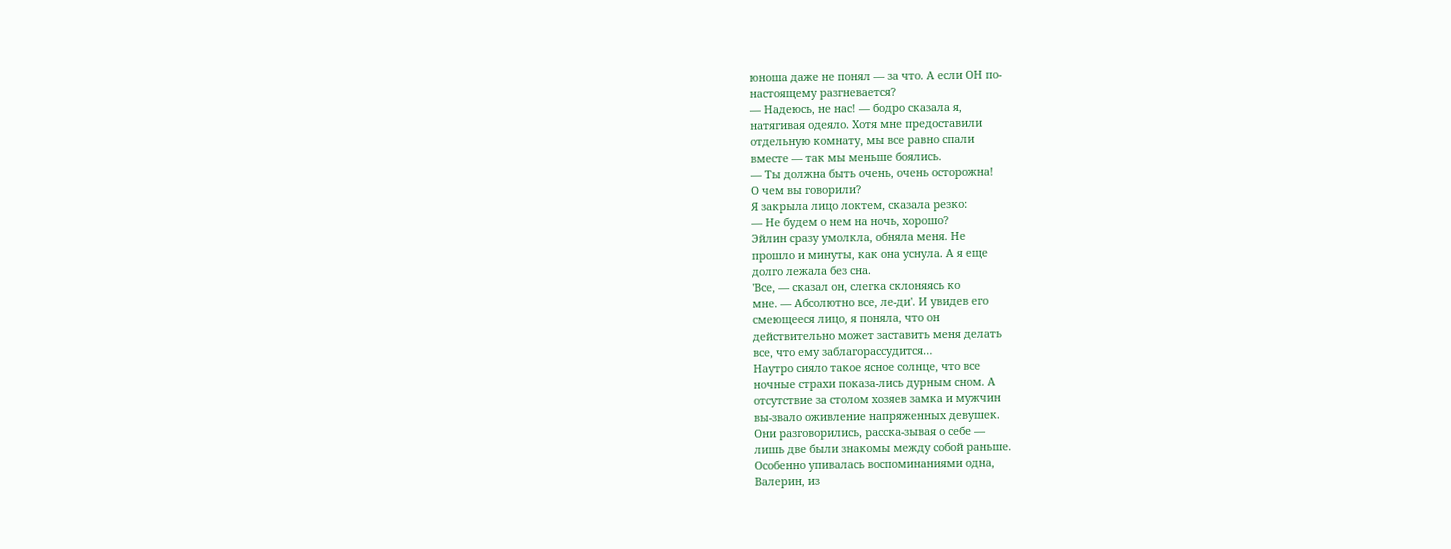юноша даже не понял — за что. А если ОН по-
настоящему разгневается?
— Надеюсь, не нас! — бодро сказала я,
натягивая одеяло. Хотя мне предоставили
отдельную комнату, мы все равно спали
вместе — так мы меньше боялись.
— Ты должна быть очень, очень осторожна!
О чем вы говорили?
Я закрыла лицо локтем, сказала резко:
— Не будем о нем на ночь, хорошо?
Эйлин сразу умолкла, обняла меня. Не
прошло и минуты, как она уснула. А я еще
долго лежала без сна.
'Все, — сказал он, слегка склоняясь ко
мне. — Абсолютно все, ле-ди'. И увидев его
смеющееся лицо, я поняла, что он
действительно может заставить меня делать
все, что ему заблагорассудится…
Наутро сияло такое ясное солнце, что все
ночные страхи показа-лись дурным сном. А
отсутствие за столом хозяев замка и мужчин
вы-звало оживление напряженных девушек.
Они разговорились, расска-зывая о себе —
лишь две были знакомы между собой раньше.
Особенно упивалась воспоминаниями одна,
Валерин, из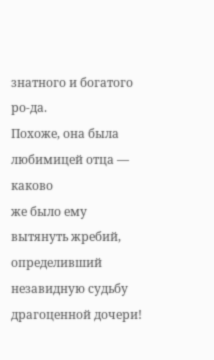знатного и богатого ро-да.
Похоже, она была любимицей отца — каково
же было ему вытянуть жребий, определивший
незавидную судьбу драгоценной дочери!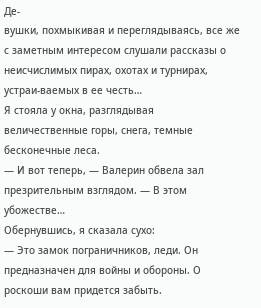Де-
вушки, похмыкивая и переглядываясь, все же
с заметным интересом слушали рассказы о
неисчислимых пирах, охотах и турнирах,
устраи-ваемых в ее честь…
Я стояла у окна, разглядывая
величественные горы, снега, темные
бесконечные леса.
— И вот теперь, — Валерин обвела зал
презрительным взглядом. — В этом
убожестве…
Обернувшись, я сказала сухо:
— Это замок пограничников, леди. Он
предназначен для войны и обороны. О
роскоши вам придется забыть.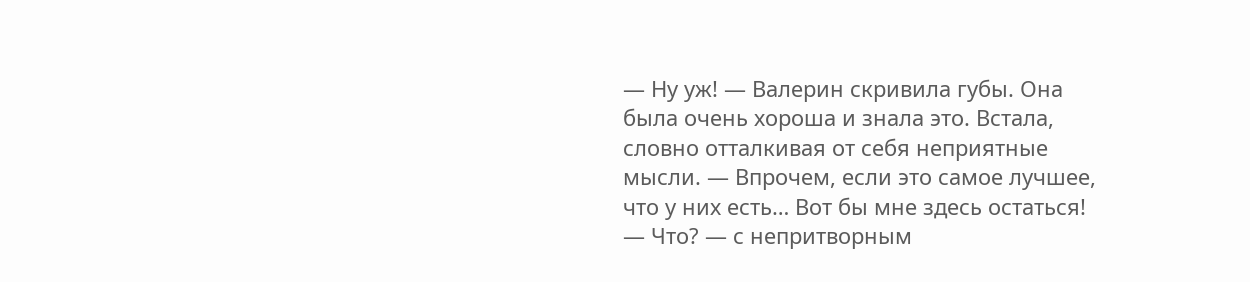— Ну уж! — Валерин скривила губы. Она
была очень хороша и знала это. Встала,
словно отталкивая от себя неприятные
мысли. — Впрочем, если это самое лучшее,
что у них есть… Вот бы мне здесь остаться!
— Что? — с непритворным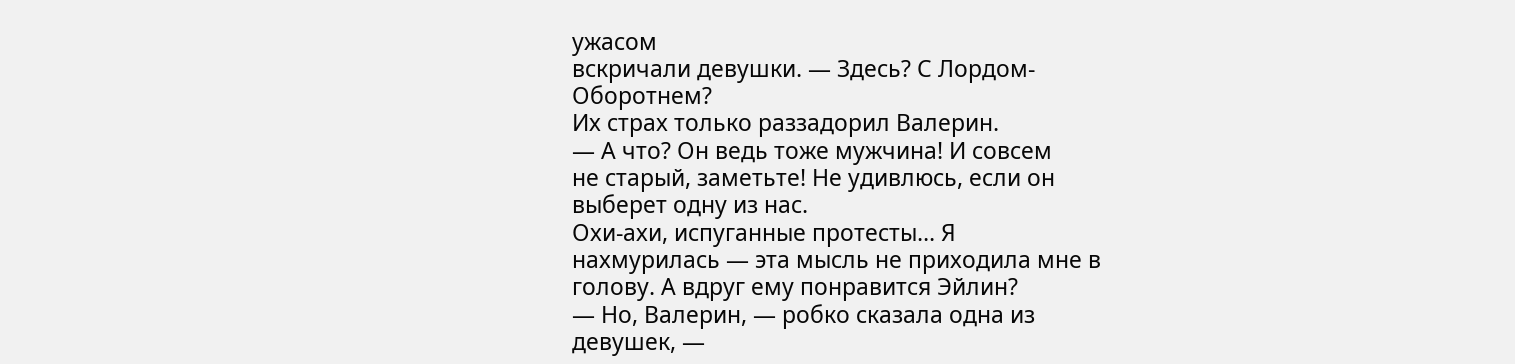ужасом
вскричали девушки. — Здесь? С Лордом-
Оборотнем?
Их страх только раззадорил Валерин.
— А что? Он ведь тоже мужчина! И совсем
не старый, заметьте! Не удивлюсь, если он
выберет одну из нас.
Охи-ахи, испуганные протесты… Я
нахмурилась — эта мысль не приходила мне в
голову. А вдруг ему понравится Эйлин?
— Но, Валерин, — робко сказала одна из
девушек, —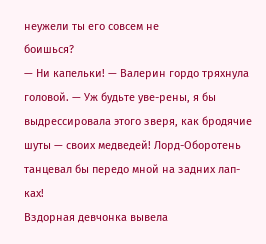неужели ты его совсем не
боишься?
— Ни капельки! — Валерин гордо тряхнула
головой. — Уж будьте уве-рены, я бы
выдрессировала этого зверя, как бродячие
шуты — своих медведей! Лорд-Оборотень
танцевал бы передо мной на задних лап-ках!
Вздорная девчонка вывела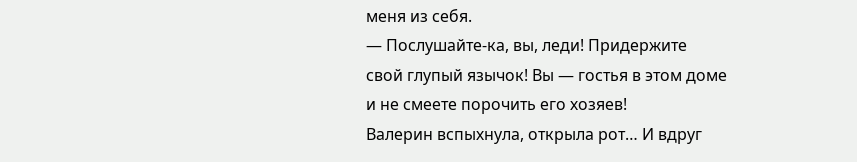меня из себя.
— Послушайте-ка, вы, леди! Придержите
свой глупый язычок! Вы — гостья в этом доме
и не смеете порочить его хозяев!
Валерин вспыхнула, открыла рот… И вдруг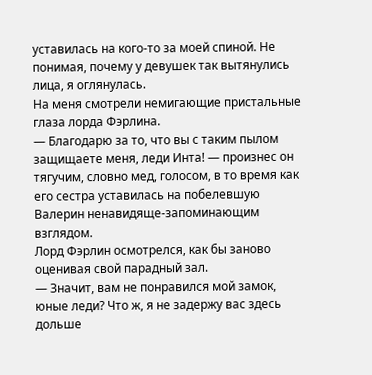уставилась на кого-то за моей спиной. Не
понимая, почему у девушек так вытянулись
лица, я оглянулась.
На меня смотрели немигающие пристальные
глаза лорда Фэрлина.
— Благодарю за то, что вы с таким пылом
защищаете меня, леди Инта! — произнес он
тягучим, словно мед, голосом, в то время как
его сестра уставилась на побелевшую
Валерин ненавидяще-запоминающим
взглядом.
Лорд Фэрлин осмотрелся, как бы заново
оценивая свой парадный зал.
— Значит, вам не понравился мой замок,
юные леди? Что ж, я не задержу вас здесь
дольше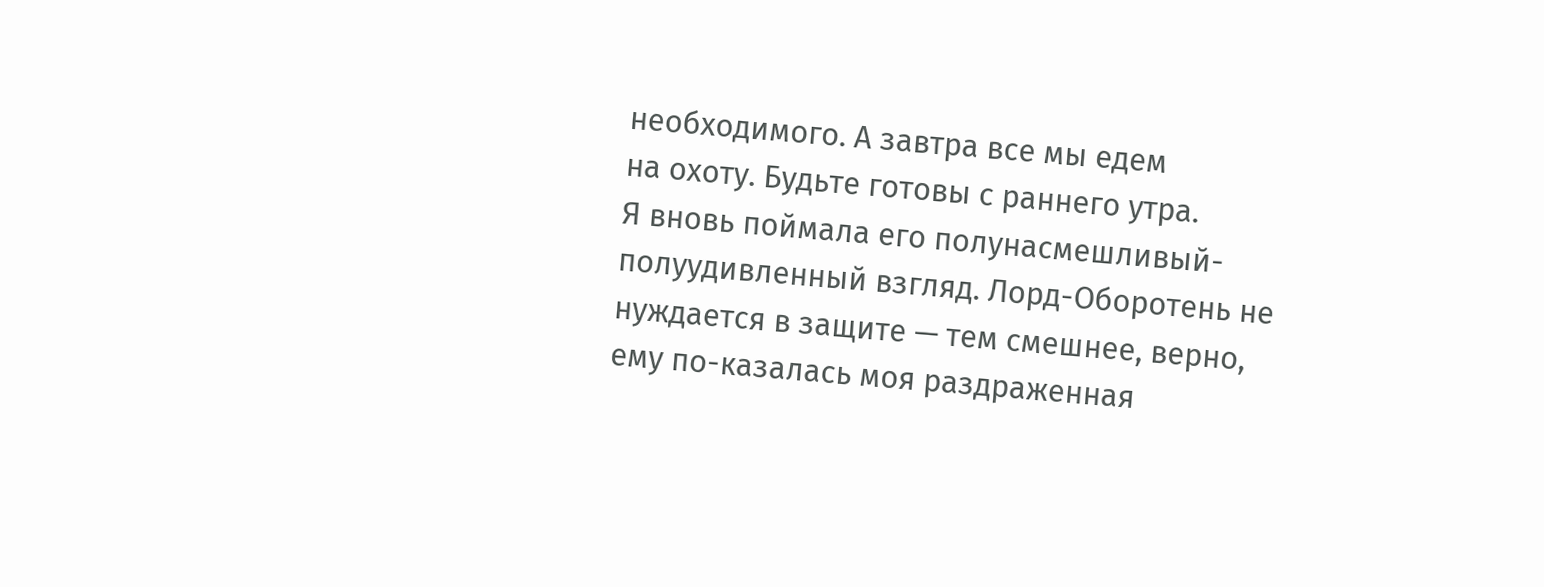необходимого. А завтра все мы едем
на охоту. Будьте готовы с раннего утра.
Я вновь поймала его полунасмешливый-
полуудивленный взгляд. Лорд-Оборотень не
нуждается в защите — тем смешнее, верно,
ему по-казалась моя раздраженная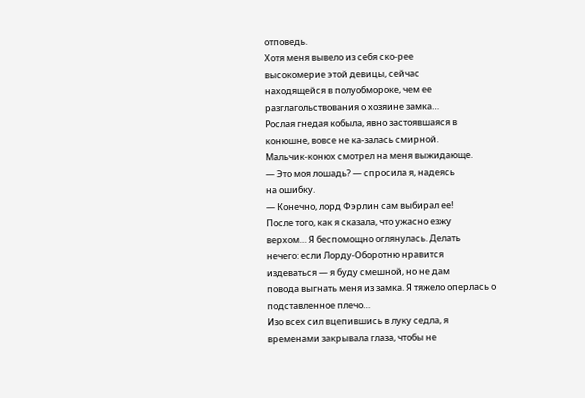отповедь.
Хотя меня вывело из себя ско-рее
высокомерие этой девицы, сейчас
находящейся в полуобмороке, чем ее
разглагольствования о хозяине замка…
Рослая гнедая кобыла, явно застоявшаяся в
конюшне, вовсе не ка-залась смирной.
Мальчик-конюх смотрел на меня выжидающе.
— Это моя лошадь? — спросила я, надеясь
на ошибку.
— Конечно, лорд Фэрлин сам выбирал ее!
После того, как я сказала, что ужасно езжу
верхом… Я беспомощно оглянулась. Делать
нечего: если Лорду-Оборотню нравится
издеваться — я буду смешной, но не дам
повода выгнать меня из замка. Я тяжело оперлась о подставленное плечо…
Изо всех сил вцепившись в луку седла, я
временами закрывала глаза, чтобы не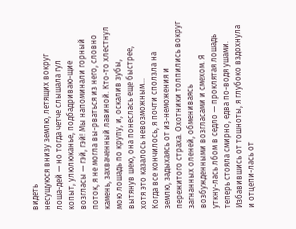видеть
несущуюся внизу землю, летящих вокруг
лоша-дей — но тогда четче слышала гул
копыт, улюлюканье, подбадриваю-щие
возгласы — гэй, гэй! Мы напоминали горный
поток, я не могла вы-рваться из него, словно
камень, захваченный лавиной. Кто-то хлестнул
мою лошадь по крупу, и, оскалив зубы,
вытянув шею, она понеслась еще быстрее,
хотя это казалось невозможным…
Когда все кончилось, я почти сползла на
землю, задыхаясь от из-неможения и
пережитого страха. Охотники толпились вокруг
загнанных оленей, обмениваясь
возбужденными возгласами и смехом. Я
уткну-лась лбом в седло — проклятая лошадь
теперь стояла смирно, едва по-водя ушами.
Избавившись от тошноты, я глубоко вздохнула
и отцепи-лась от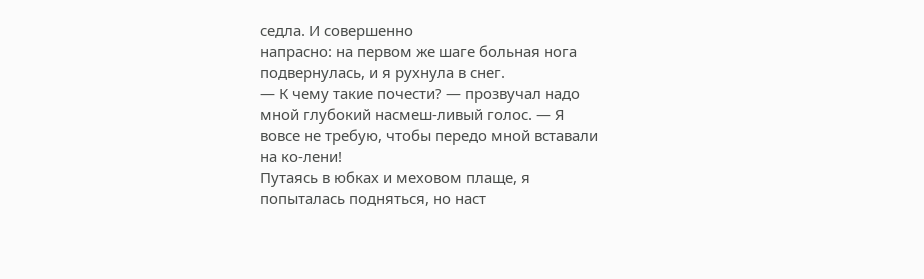седла. И совершенно
напрасно: на первом же шаге больная нога
подвернулась, и я рухнула в снег.
— К чему такие почести? — прозвучал надо
мной глубокий насмеш-ливый голос. — Я
вовсе не требую, чтобы передо мной вставали
на ко-лени!
Путаясь в юбках и меховом плаще, я
попыталась подняться, но наст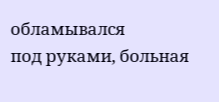обламывался
под руками, больная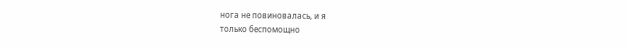нога не повиновалась, и я
только беспомощно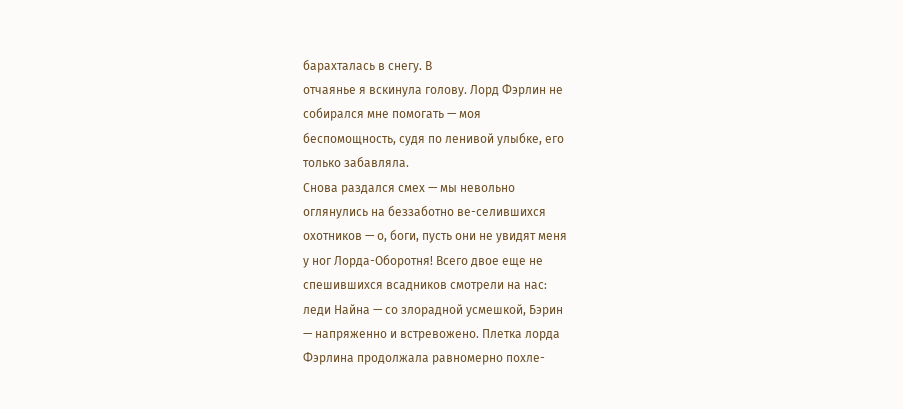барахталась в снегу. В
отчаянье я вскинула голову. Лорд Фэрлин не
собирался мне помогать — моя
беспомощность, судя по ленивой улыбке, его
только забавляла.
Снова раздался смех — мы невольно
оглянулись на беззаботно ве-селившихся
охотников — о, боги, пусть они не увидят меня
у ног Лорда-Оборотня! Всего двое еще не
спешившихся всадников смотрели на нас:
леди Найна — со злорадной усмешкой, Бэрин
— напряженно и встревожено. Плетка лорда
Фэрлина продолжала равномерно похле-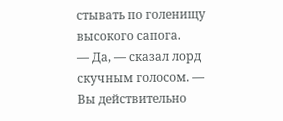стывать по голенищу высокого сапога.
— Да, — сказал лорд скучным голосом. —
Вы действительно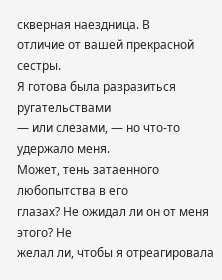скверная наездница. В
отличие от вашей прекрасной сестры.
Я готова была разразиться ругательствами
— или слезами, — но что-то удержало меня.
Может, тень затаенного любопытства в его
глазах? Не ожидал ли он от меня этого? Не
желал ли, чтобы я отреагировала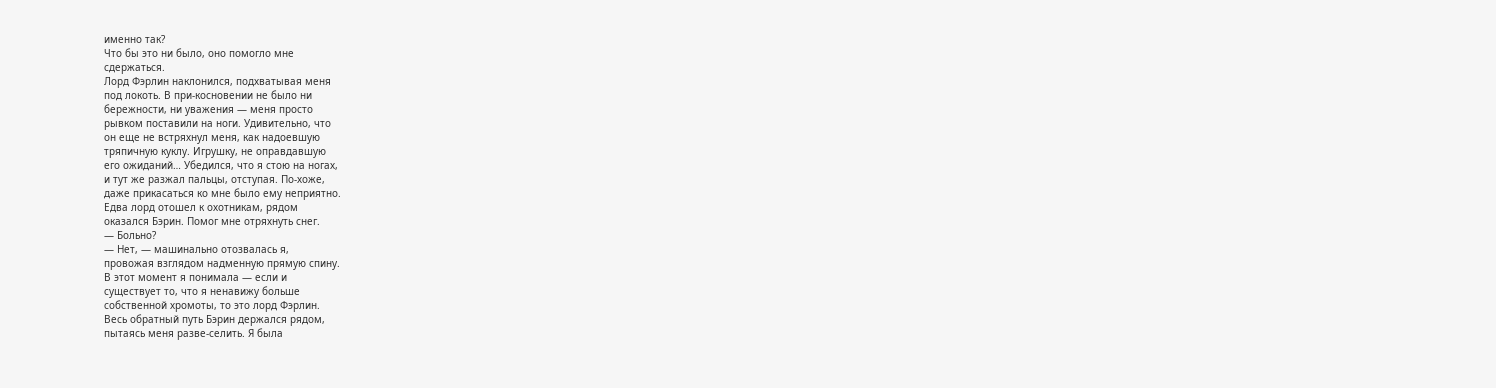именно так?
Что бы это ни было, оно помогло мне
сдержаться.
Лорд Фэрлин наклонился, подхватывая меня
под локоть. В при-косновении не было ни
бережности, ни уважения — меня просто
рывком поставили на ноги. Удивительно, что
он еще не встряхнул меня, как надоевшую
тряпичную куклу. Игрушку, не оправдавшую
его ожиданий… Убедился, что я стою на ногах,
и тут же разжал пальцы, отступая. По-хоже,
даже прикасаться ко мне было ему неприятно.
Едва лорд отошел к охотникам, рядом
оказался Бэрин. Помог мне отряхнуть снег.
— Больно?
— Нет, — машинально отозвалась я,
провожая взглядом надменную прямую спину.
В этот момент я понимала — если и
существует то, что я ненавижу больше
собственной хромоты, то это лорд Фэрлин.
Весь обратный путь Бэрин держался рядом,
пытаясь меня разве-селить. Я была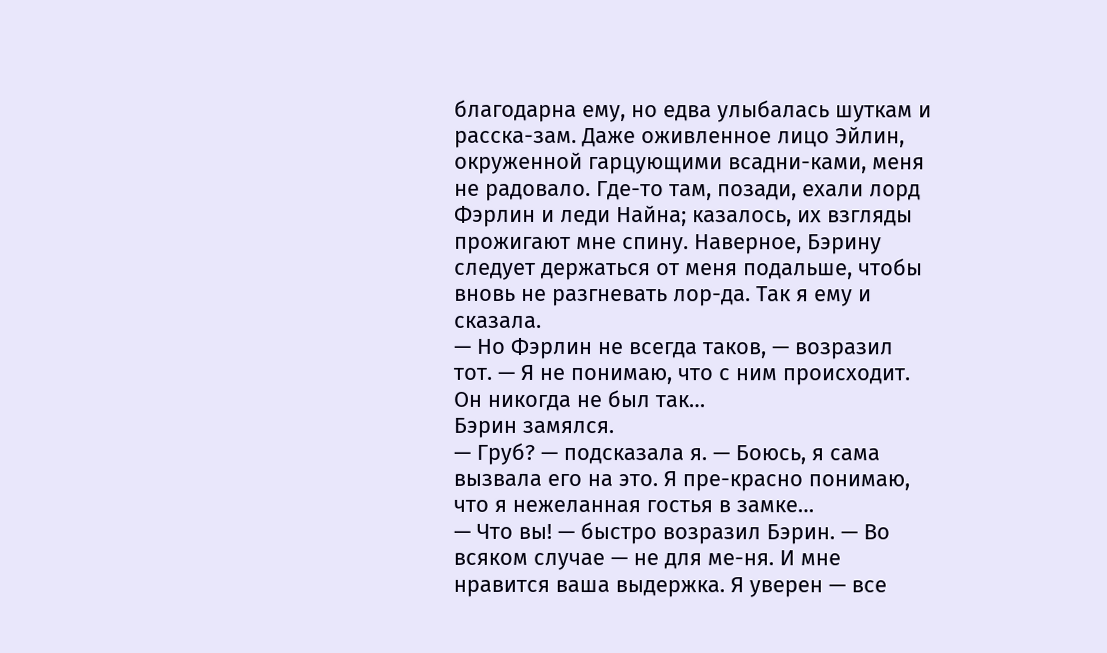благодарна ему, но едва улыбалась шуткам и
расска-зам. Даже оживленное лицо Эйлин,
окруженной гарцующими всадни-ками, меня
не радовало. Где-то там, позади, ехали лорд
Фэрлин и леди Найна; казалось, их взгляды
прожигают мне спину. Наверное, Бэрину
следует держаться от меня подальше, чтобы
вновь не разгневать лор-да. Так я ему и
сказала.
— Но Фэрлин не всегда таков, — возразил
тот. — Я не понимаю, что с ним происходит.
Он никогда не был так…
Бэрин замялся.
— Груб? — подсказала я. — Боюсь, я сама
вызвала его на это. Я пре-красно понимаю,
что я нежеланная гостья в замке…
— Что вы! — быстро возразил Бэрин. — Во
всяком случае — не для ме-ня. И мне
нравится ваша выдержка. Я уверен — все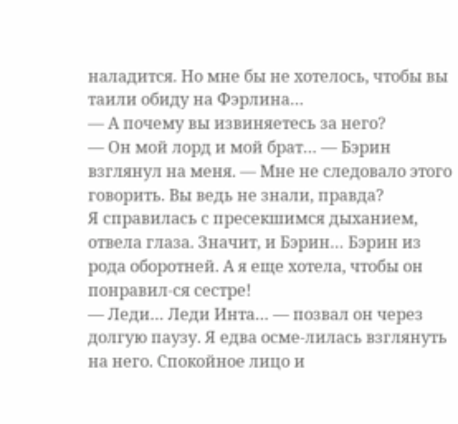наладится. Но мне бы не хотелось, чтобы вы
таили обиду на Фэрлина…
— А почему вы извиняетесь за него?
— Он мой лорд и мой брат… — Бэрин
взглянул на меня. — Мне не следовало этого
говорить. Вы ведь не знали, правда?
Я справилась с пресекшимся дыханием,
отвела глаза. Значит, и Бэрин… Бэрин из
рода оборотней. А я еще хотела, чтобы он
понравил-ся сестре!
— Леди… Леди Инта… — позвал он через
долгую паузу. Я едва осме-лилась взглянуть
на него. Спокойное лицо и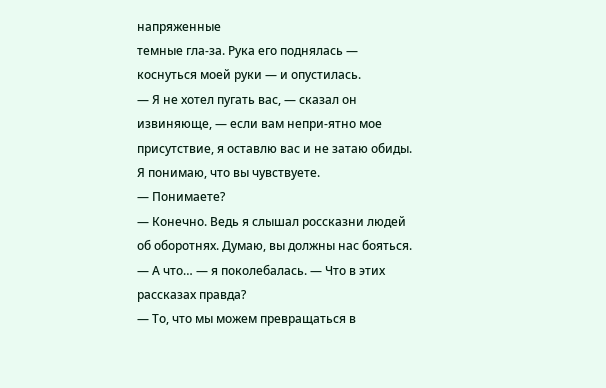напряженные
темные гла-за. Рука его поднялась —
коснуться моей руки — и опустилась.
— Я не хотел пугать вас, — сказал он
извиняюще, — если вам непри-ятно мое
присутствие, я оставлю вас и не затаю обиды.
Я понимаю, что вы чувствуете.
— Понимаете?
— Конечно. Ведь я слышал россказни людей
об оборотнях. Думаю, вы должны нас бояться.
— А что… — я поколебалась. — Что в этих
рассказах правда?
— То, что мы можем превращаться в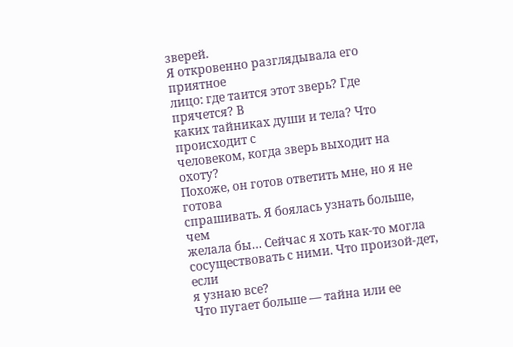зверей.
Я откровенно разглядывала его приятное
лицо: где таится этот зверь? Где прячется? В
каких тайниках души и тела? Что происходит с
человеком, когда зверь выходит на охоту?
Похоже, он готов ответить мне, но я не готова
спрашивать. Я боялась узнать больше, чем
желала бы… Сейчас я хоть как-то могла
сосуществовать с ними. Что произой-дет, если
я узнаю все?
Что пугает больше — тайна или ее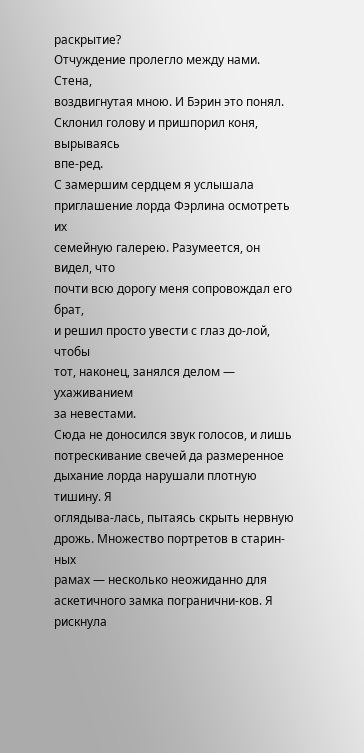раскрытие?
Отчуждение пролегло между нами. Стена,
воздвигнутая мною. И Бэрин это понял.
Склонил голову и пришпорил коня, вырываясь
впе-ред.
С замершим сердцем я услышала
приглашение лорда Фэрлина осмотреть их
семейную галерею. Разумеется, он видел, что
почти всю дорогу меня сопровождал его брат,
и решил просто увести с глаз до-лой, чтобы
тот, наконец, занялся делом — ухаживанием
за невестами.
Сюда не доносился звук голосов, и лишь
потрескивание свечей да размеренное
дыхание лорда нарушали плотную тишину. Я
оглядыва-лась, пытаясь скрыть нервную
дрожь. Множество портретов в старин-ных
рамах — несколько неожиданно для
аскетичного замка погранични-ков. Я рискнула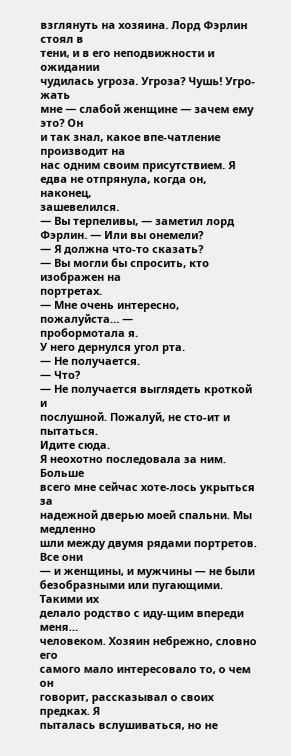взглянуть на хозяина. Лорд Фэрлин стоял в
тени, и в его неподвижности и ожидании
чудилась угроза. Угроза? Чушь! Угро-жать
мне — слабой женщине — зачем ему это? Он
и так знал, какое впе-чатление производит на
нас одним своим присутствием. Я едва не отпрянула, когда он, наконец,
зашевелился.
— Вы терпеливы, — заметил лорд
Фэрлин. — Или вы онемели?
— Я должна что-то сказать?
— Вы могли бы спросить, кто изображен на
портретах.
— Мне очень интересно, пожалуйста… —
пробормотала я.
У него дернулся угол рта.
— Не получается.
— Что?
— Не получается выглядеть кроткой и
послушной. Пожалуй, не сто-ит и пытаться.
Идите сюда.
Я неохотно последовала за ним. Больше
всего мне сейчас хоте-лось укрыться за
надежной дверью моей спальни. Мы медленно
шли между двумя рядами портретов. Все они
— и женщины, и мужчины — не были
безобразными или пугающими. Такими их
делало родство с иду-щим впереди меня…
человеком. Хозяин небрежно, словно его
самого мало интересовало то, о чем он
говорит, рассказывал о своих предках. Я
пыталась вслушиваться, но не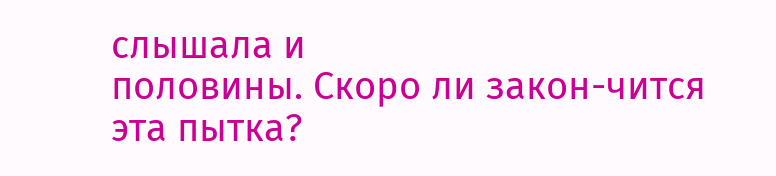слышала и
половины. Скоро ли закон-чится эта пытка?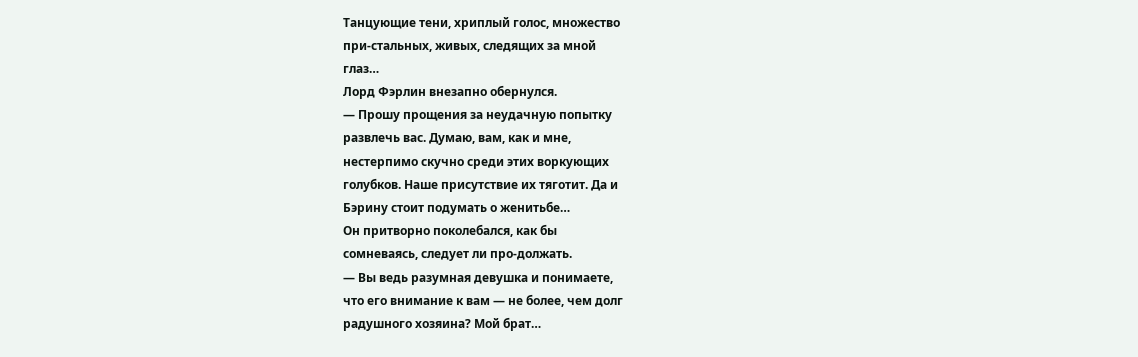Танцующие тени, хриплый голос, множество
при-стальных, живых, следящих за мной
глаз…
Лорд Фэрлин внезапно обернулся.
— Прошу прощения за неудачную попытку
развлечь вас. Думаю, вам, как и мне,
нестерпимо скучно среди этих воркующих
голубков. Наше присутствие их тяготит. Да и
Бэрину стоит подумать о женитьбе…
Он притворно поколебался, как бы
сомневаясь, следует ли про-должать.
— Вы ведь разумная девушка и понимаете,
что его внимание к вам — не более, чем долг
радушного хозяина? Мой брат…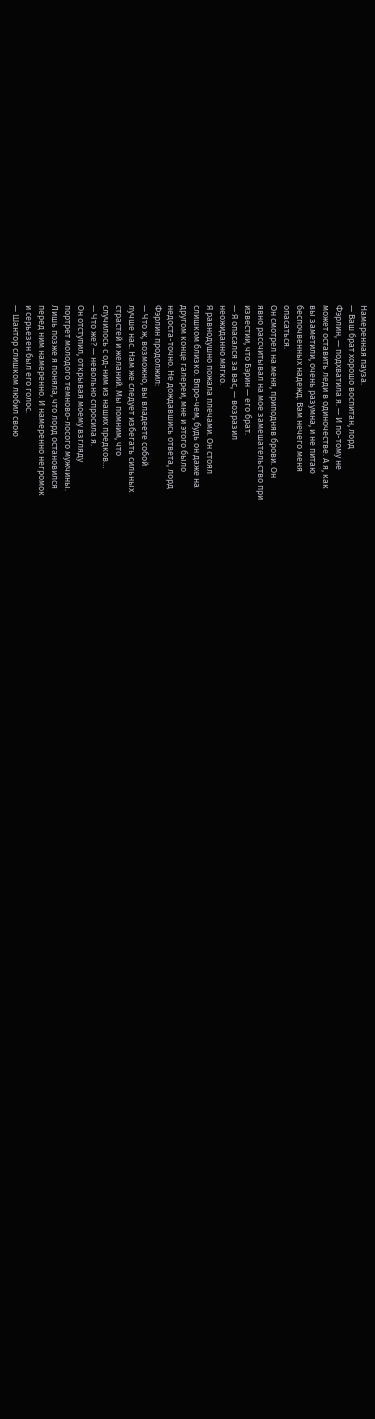Намеренная пауза.
— Ваш брат хорошо воспитан, лорд
Фэрлин, — подхватила я. — И по-тому не
может оставить леди в одиночестве. А я, как
вы заметили, очень разумна, и не питаю
беспочвенных надежд. Вам нечего меня
опасаться.
Он смотрел на меня, приподняв брови. Он
явно рассчитывал на мое замешательство при
известии, что Бэрин — его брат.
— Я опасался за вас, — возразил
неожиданно мягко.
Я равнодушно пожала плечами. Он стоял
слишком близко. Впро-чем, будь он даже на
другом конце галереи, мне и этого было
недоста-точно. Не дождавшись ответа, лорд
Фэрлин продолжил:
— Что ж, возможно, вы владеете собой
лучше нас. Нам же следует избегать сильных
страстей и желаний. Мы помним, что
случилось с од-ним из наших предков…
— Что же? — невольно спросила я.
Он отступил, открывая моему взгляду
портрет молодого темново-лосого мужчины.
Лишь позже я поняла, что лорд остановился
перед ним намеренно. И намеренно негромок
и серьезен был его голос.
— Шантор слишком любил свою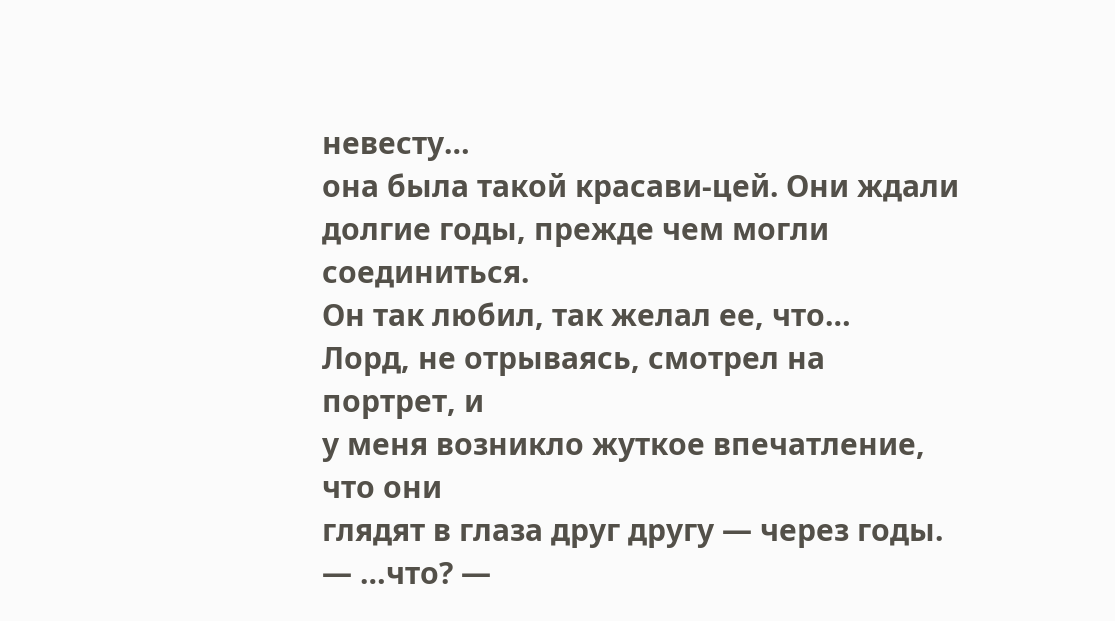невесту…
она была такой красави-цей. Они ждали
долгие годы, прежде чем могли соединиться.
Он так любил, так желал ее, что…
Лорд, не отрываясь, смотрел на портрет, и
у меня возникло жуткое впечатление, что они
глядят в глаза друг другу — через годы.
— …что? —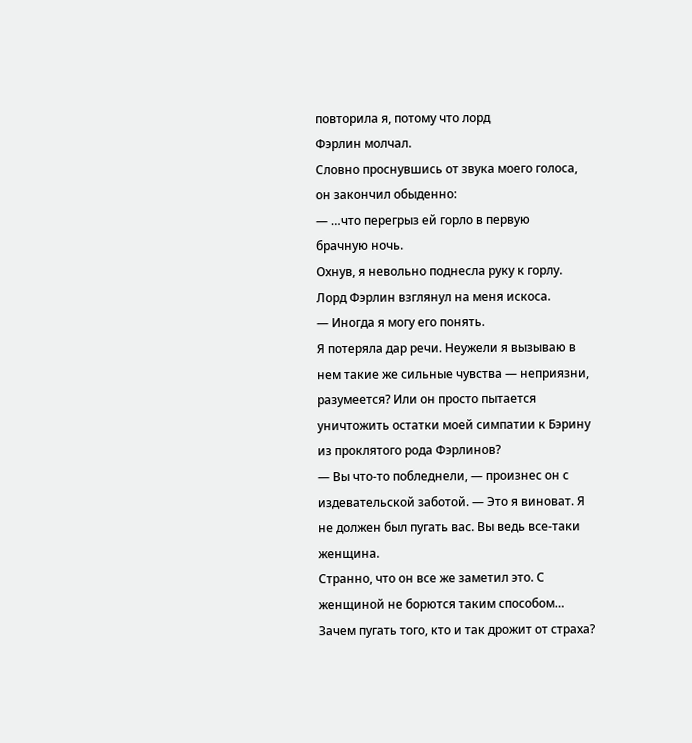повторила я, потому что лорд
Фэрлин молчал.
Словно проснувшись от звука моего голоса,
он закончил обыденно:
— …что перегрыз ей горло в первую
брачную ночь.
Охнув, я невольно поднесла руку к горлу.
Лорд Фэрлин взглянул на меня искоса.
— Иногда я могу его понять.
Я потеряла дар речи. Неужели я вызываю в
нем такие же сильные чувства — неприязни,
разумеется? Или он просто пытается
уничтожить остатки моей симпатии к Бэрину
из проклятого рода Фэрлинов?
— Вы что-то побледнели, — произнес он с
издевательской заботой. — Это я виноват. Я
не должен был пугать вас. Вы ведь все-таки
женщина.
Странно, что он все же заметил это. С
женщиной не борются таким способом…
Зачем пугать того, кто и так дрожит от страха?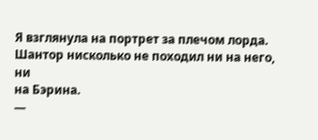Я взглянула на портрет за плечом лорда.
Шантор нисколько не походил ни на него, ни
на Бэрина.
—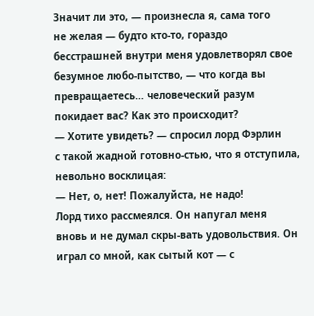Значит ли это, — произнесла я, сама того
не желая — будто кто-то, гораздо
бесстрашней внутри меня удовлетворял свое
безумное любо-пытство, — что когда вы
превращаетесь… человеческий разум
покидает вас? Как это происходит?
— Хотите увидеть? — спросил лорд Фэрлин
с такой жадной готовно-стью, что я отступила,
невольно восклицая:
— Нет, о, нет! Пожалуйста, не надо!
Лорд тихо рассмеялся. Он напугал меня
вновь и не думал скры-вать удовольствия. Он
играл со мной, как сытый кот — с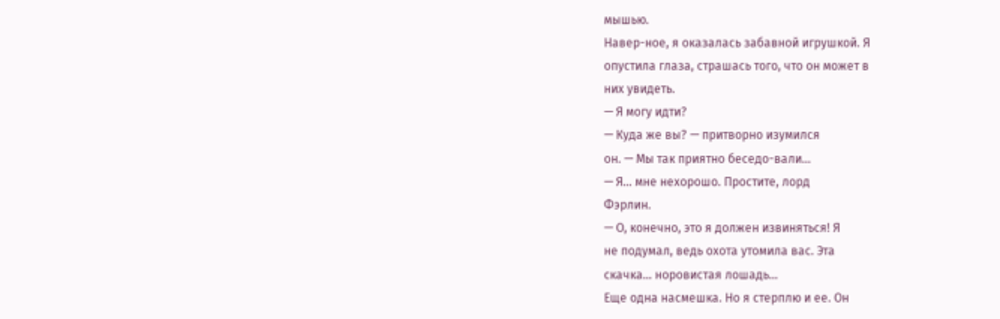мышью.
Навер-ное, я оказалась забавной игрушкой. Я
опустила глаза, страшась того, что он может в
них увидеть.
— Я могу идти?
— Куда же вы? — притворно изумился
он. — Мы так приятно беседо-вали…
— Я… мне нехорошо. Простите, лорд
Фэрлин.
— О, конечно, это я должен извиняться! Я
не подумал, ведь охота утомила вас. Эта
скачка… норовистая лошадь…
Еще одна насмешка. Но я стерплю и ее. Он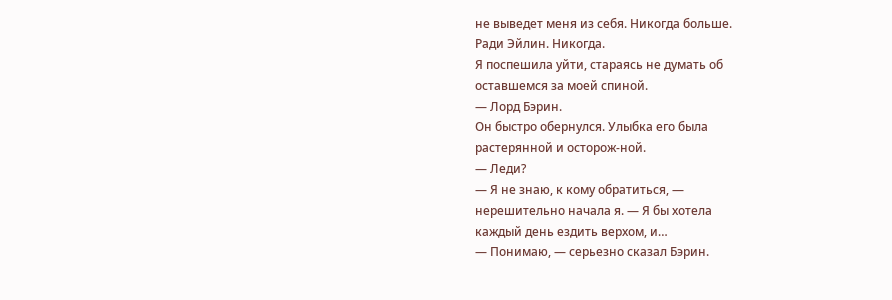не выведет меня из себя. Никогда больше.
Ради Эйлин. Никогда.
Я поспешила уйти, стараясь не думать об
оставшемся за моей спиной.
— Лорд Бэрин.
Он быстро обернулся. Улыбка его была
растерянной и осторож-ной.
— Леди?
— Я не знаю, к кому обратиться, —
нерешительно начала я. — Я бы хотела
каждый день ездить верхом, и…
— Понимаю, — серьезно сказал Бэрин.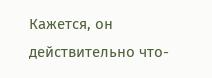Кажется, он действительно что-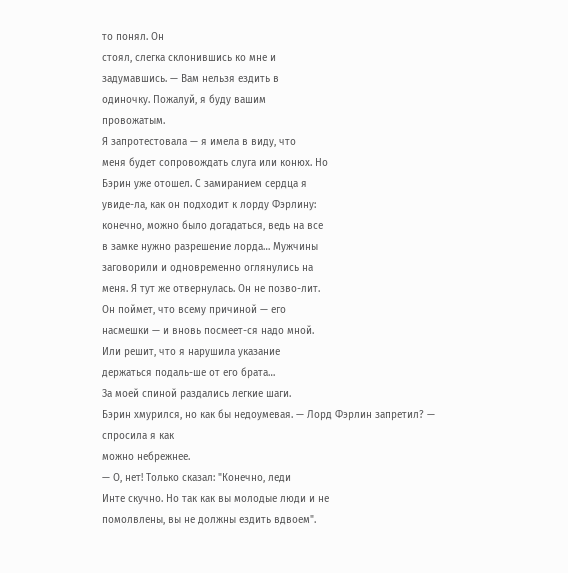то понял. Он
стоял, слегка склонившись ко мне и
задумавшись. — Вам нельзя ездить в
одиночку. Пожалуй, я буду вашим
провожатым.
Я запротестовала — я имела в виду, что
меня будет сопровождать слуга или конюх. Но
Бэрин уже отошел. С замиранием сердца я
увиде-ла, как он подходит к лорду Фэрлину:
конечно, можно было догадаться, ведь на все
в замке нужно разрешение лорда… Мужчины
заговорили и одновременно оглянулись на
меня. Я тут же отвернулась. Он не позво-лит.
Он поймет, что всему причиной — его
насмешки — и вновь посмеет-ся надо мной.
Или решит, что я нарушила указание
держаться подаль-ше от его брата…
За моей спиной раздались легкие шаги.
Бэрин хмурился, но как бы недоумевая. — Лорд Фэрлин запретил? — спросила я как
можно небрежнее.
— О, нет! Только сказал: "Конечно, леди
Инте скучно. Но так как вы молодые люди и не
помолвлены, вы не должны ездить вдвоем".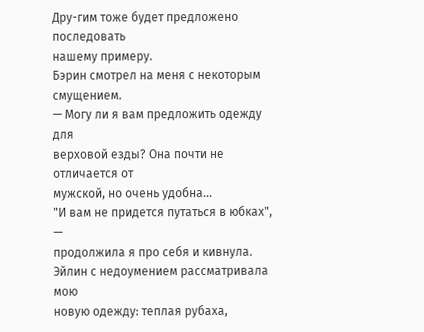Дру-гим тоже будет предложено последовать
нашему примеру.
Бэрин смотрел на меня с некоторым
смущением.
— Могу ли я вам предложить одежду для
верховой езды? Она почти не отличается от
мужской, но очень удобна…
"И вам не придется путаться в юбках", —
продолжила я про себя и кивнула.
Эйлин с недоумением рассматривала мою
новую одежду: теплая рубаха,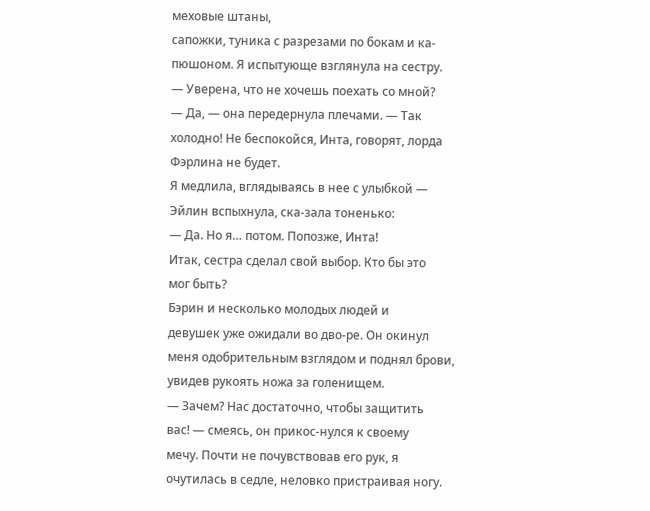меховые штаны,
сапожки, туника с разрезами по бокам и ка-
пюшоном. Я испытующе взглянула на сестру.
— Уверена, что не хочешь поехать со мной?
— Да, — она передернула плечами. — Так
холодно! Не беспокойся, Инта, говорят, лорда
Фэрлина не будет.
Я медлила, вглядываясь в нее с улыбкой —
Эйлин вспыхнула, ска-зала тоненько:
— Да. Но я… потом. Попозже, Инта!
Итак, сестра сделал свой выбор. Кто бы это
мог быть?
Бэрин и несколько молодых людей и
девушек уже ожидали во дво-ре. Он окинул
меня одобрительным взглядом и поднял брови,
увидев рукоять ножа за голенищем.
— Зачем? Нас достаточно, чтобы защитить
вас! — смеясь, он прикос-нулся к своему
мечу. Почти не почувствовав его рук, я
очутилась в седле, неловко пристраивая ногу.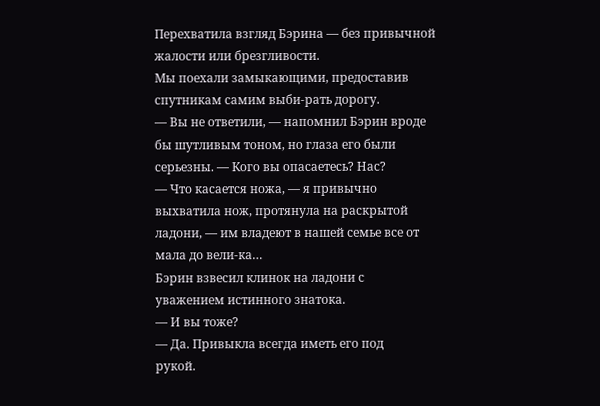Перехватила взгляд Бэрина — без привычной
жалости или брезгливости.
Мы поехали замыкающими, предоставив
спутникам самим выби-рать дорогу.
— Вы не ответили, — напомнил Бэрин вроде
бы шутливым тоном, но глаза его были
серьезны. — Кого вы опасаетесь? Нас?
— Что касается ножа, — я привычно
выхватила нож, протянула на раскрытой
ладони, — им владеют в нашей семье все от
мала до вели-ка…
Бэрин взвесил клинок на ладони с
уважением истинного знатока.
— И вы тоже?
— Да. Привыкла всегда иметь его под
рукой.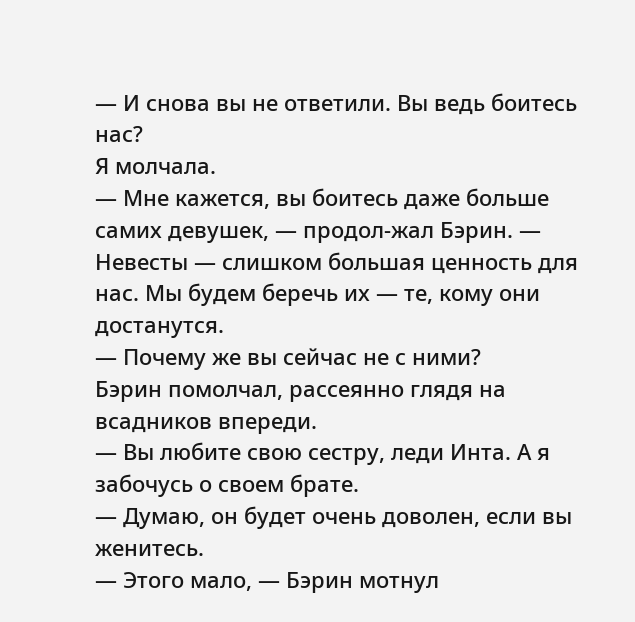— И снова вы не ответили. Вы ведь боитесь
нас?
Я молчала.
— Мне кажется, вы боитесь даже больше
самих девушек, — продол-жал Бэрин. —
Невесты — слишком большая ценность для
нас. Мы будем беречь их — те, кому они
достанутся.
— Почему же вы сейчас не с ними?
Бэрин помолчал, рассеянно глядя на
всадников впереди.
— Вы любите свою сестру, леди Инта. А я
забочусь о своем брате.
— Думаю, он будет очень доволен, если вы
женитесь.
— Этого мало, — Бэрин мотнул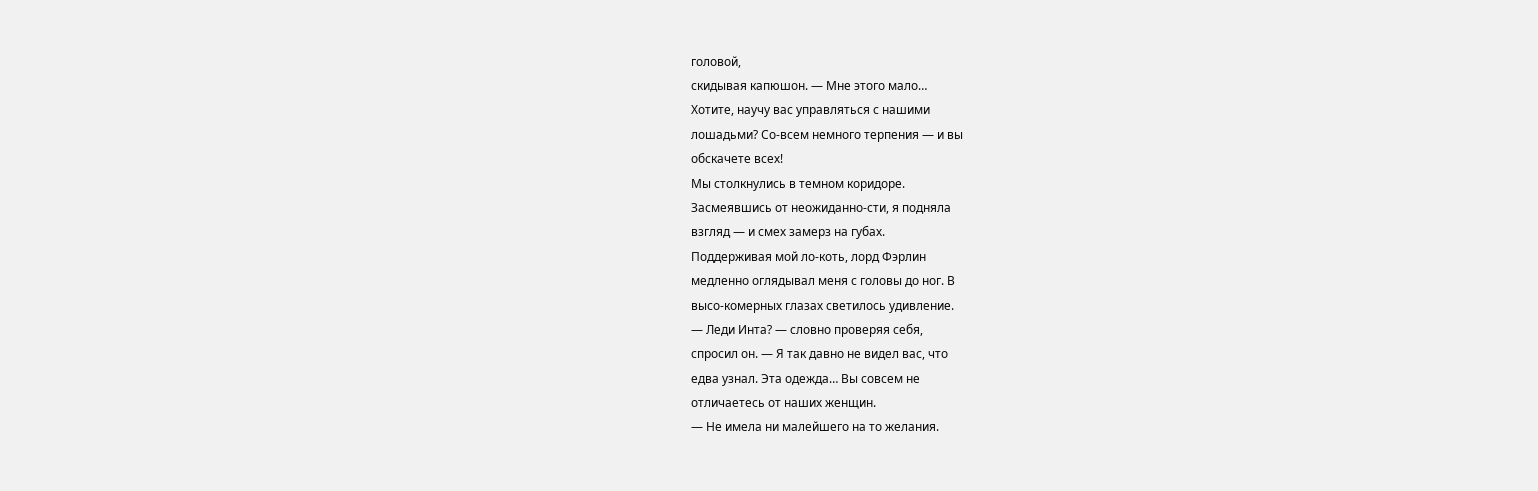головой,
скидывая капюшон. — Мне этого мало…
Хотите, научу вас управляться с нашими
лошадьми? Со-всем немного терпения — и вы
обскачете всех!
Мы столкнулись в темном коридоре.
Засмеявшись от неожиданно-сти, я подняла
взгляд — и смех замерз на губах.
Поддерживая мой ло-коть, лорд Фэрлин
медленно оглядывал меня с головы до ног. В
высо-комерных глазах светилось удивление.
— Леди Инта? — словно проверяя себя,
спросил он. — Я так давно не видел вас, что
едва узнал. Эта одежда… Вы совсем не
отличаетесь от наших женщин.
— Не имела ни малейшего на то желания.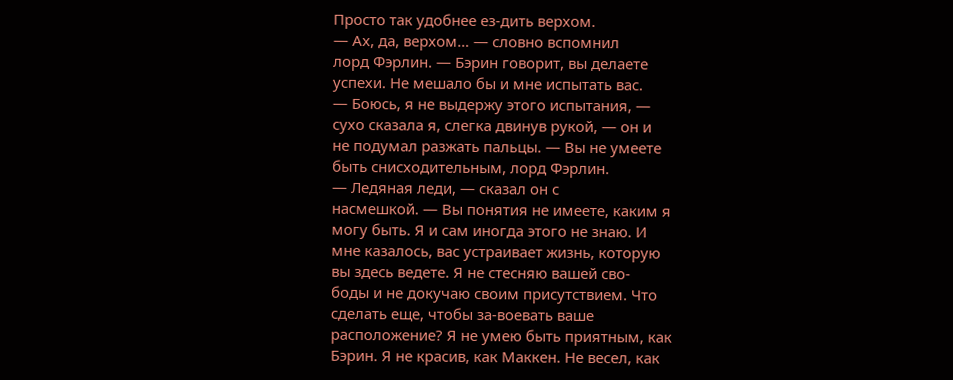Просто так удобнее ез-дить верхом.
— Ах, да, верхом… — словно вспомнил
лорд Фэрлин. — Бэрин говорит, вы делаете
успехи. Не мешало бы и мне испытать вас.
— Боюсь, я не выдержу этого испытания, —
сухо сказала я, слегка двинув рукой, — он и
не подумал разжать пальцы. — Вы не умеете
быть снисходительным, лорд Фэрлин.
— Ледяная леди, — сказал он с
насмешкой. — Вы понятия не имеете, каким я
могу быть. Я и сам иногда этого не знаю. И
мне казалось, вас устраивает жизнь, которую
вы здесь ведете. Я не стесняю вашей сво-
боды и не докучаю своим присутствием. Что
сделать еще, чтобы за-воевать ваше
расположение? Я не умею быть приятным, как
Бэрин. Я не красив, как Маккен. Не весел, как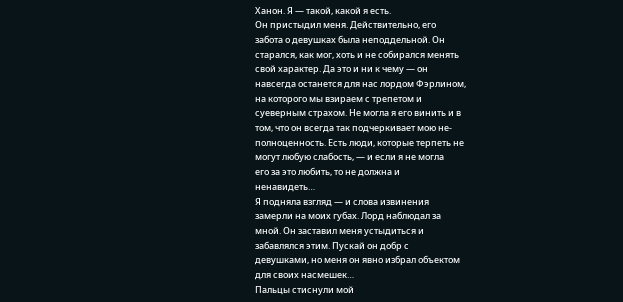Ханон. Я — такой, какой я есть.
Он пристыдил меня. Действительно, его
забота о девушках была неподдельной. Он
старался, как мог, хоть и не собирался менять
свой характер. Да это и ни к чему — он
навсегда останется для нас лордом Фэрлином,
на которого мы взираем с трепетом и
суеверным страхом. Не могла я его винить и в
том, что он всегда так подчеркивает мою не-
полноценность. Есть люди, которые терпеть не
могут любую слабость, — и если я не могла
его за это любить, то не должна и
ненавидеть…
Я подняла взгляд — и слова извинения
замерли на моих губах. Лорд наблюдал за
мной. Он заставил меня устыдиться и
забавлялся этим. Пускай он добр с
девушками, но меня он явно избрал объектом
для своих насмешек…
Пальцы стиснули мой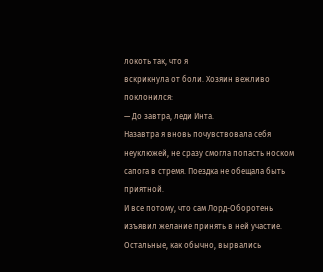локоть так, что я
вскрикнула от боли. Хозяин вежливо
поклонился:
— До завтра, леди Инта.
Назавтра я вновь почувствовала себя
неуклюжей, не сразу смогла попасть носком
сапога в стремя. Поездка не обещала быть
приятной.
И все потому, что сам Лорд-Оборотень
изъявил желание принять в ней участие.
Остальные, как обычно, вырвались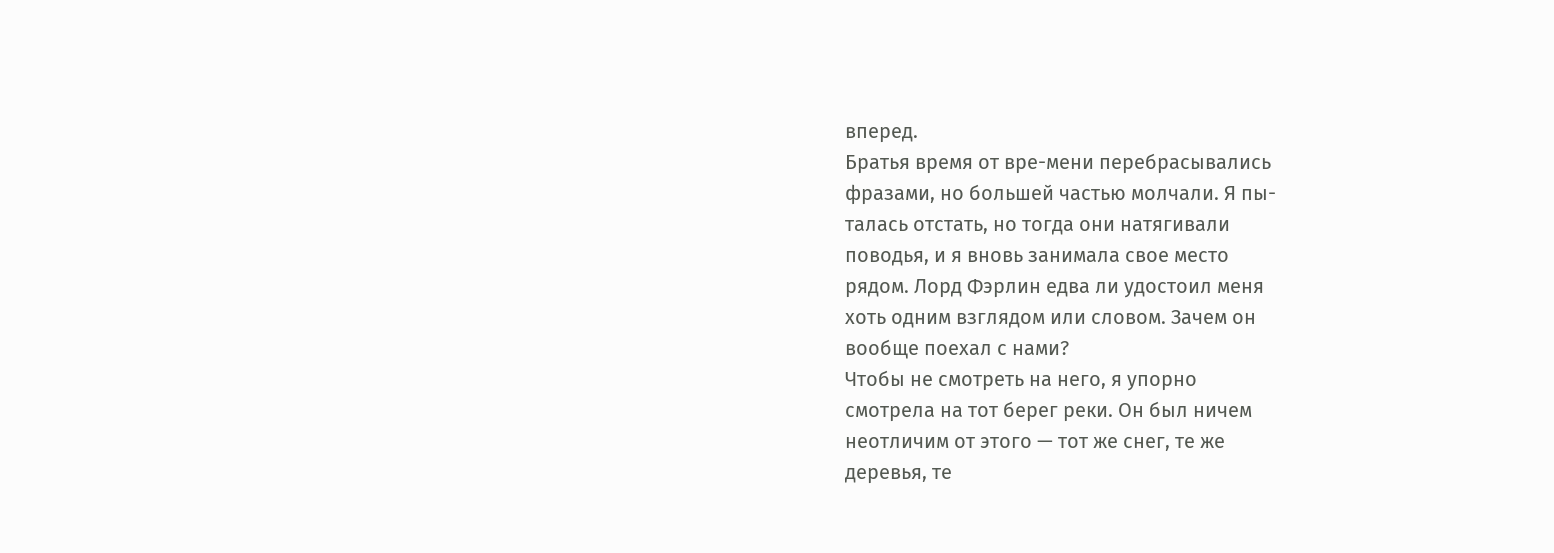вперед.
Братья время от вре-мени перебрасывались
фразами, но большей частью молчали. Я пы-
талась отстать, но тогда они натягивали
поводья, и я вновь занимала свое место
рядом. Лорд Фэрлин едва ли удостоил меня
хоть одним взглядом или словом. Зачем он
вообще поехал с нами?
Чтобы не смотреть на него, я упорно
смотрела на тот берег реки. Он был ничем
неотличим от этого — тот же снег, те же
деревья, те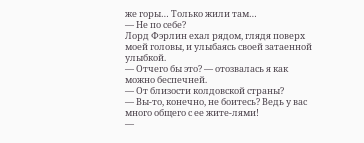же горы… Только жили там…
— Не по себе?
Лорд Фэрлин ехал рядом, глядя поверх
моей головы, и улыбаясь своей затаенной
улыбкой.
— Отчего бы это? — отозвалась я как
можно беспечней.
— От близости колдовской страны?
— Вы-то, конечно, не боитесь? Ведь у вас
много общего с ее жите-лями!
—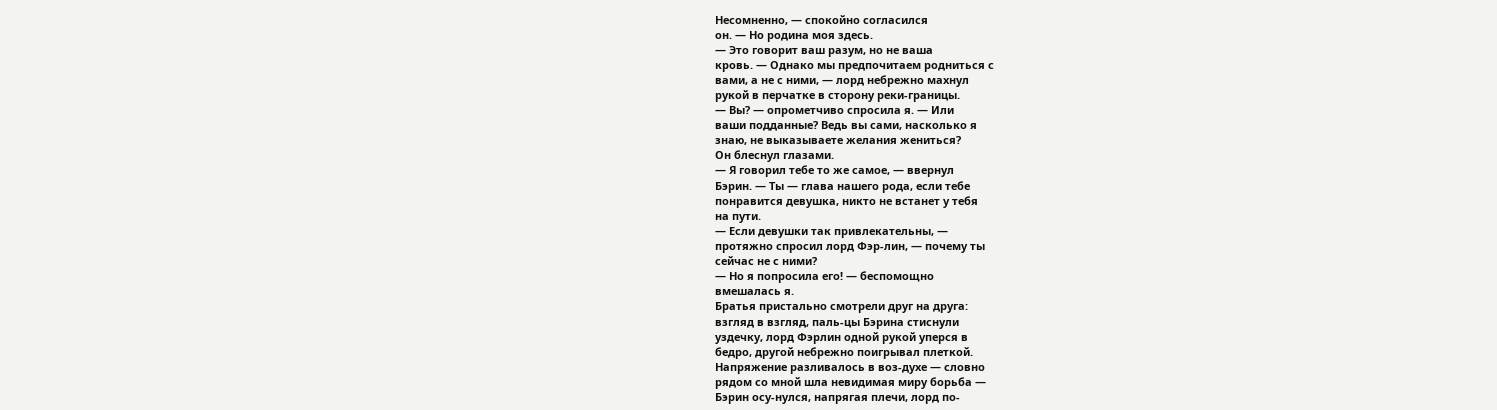Несомненно, — спокойно согласился
он. — Но родина моя здесь.
— Это говорит ваш разум, но не ваша
кровь. — Однако мы предпочитаем родниться с
вами, а не с ними, — лорд небрежно махнул
рукой в перчатке в сторону реки-границы.
— Вы? — опрометчиво спросила я. — Или
ваши подданные? Ведь вы сами, насколько я
знаю, не выказываете желания жениться?
Он блеснул глазами.
— Я говорил тебе то же самое, — ввернул
Бэрин. — Ты — глава нашего рода, если тебе
понравится девушка, никто не встанет у тебя
на пути.
— Если девушки так привлекательны, —
протяжно спросил лорд Фэр-лин, — почему ты
сейчас не с ними?
— Но я попросила его! — беспомощно
вмешалась я.
Братья пристально смотрели друг на друга:
взгляд в взгляд, паль-цы Бэрина стиснули
уздечку, лорд Фэрлин одной рукой уперся в
бедро, другой небрежно поигрывал плеткой.
Напряжение разливалось в воз-духе — словно
рядом со мной шла невидимая миру борьба —
Бэрин осу-нулся, напрягая плечи, лорд по-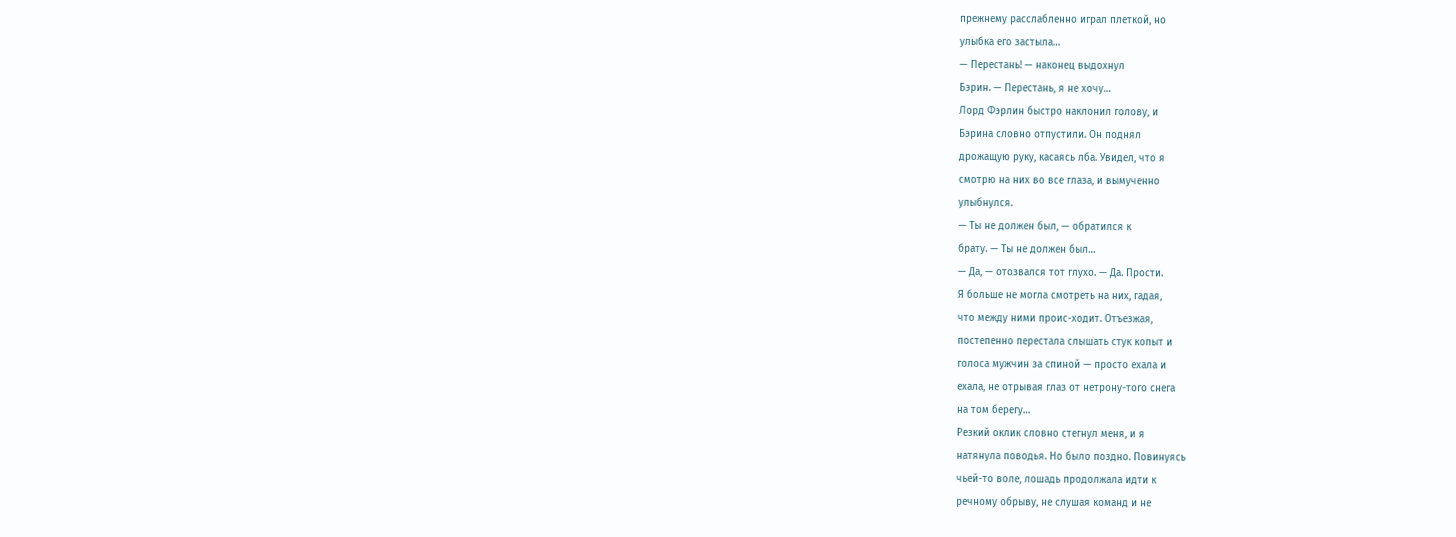прежнему расслабленно играл плеткой, но
улыбка его застыла…
— Перестань! — наконец выдохнул
Бэрин. — Перестань, я не хочу…
Лорд Фэрлин быстро наклонил голову, и
Бэрина словно отпустили. Он поднял
дрожащую руку, касаясь лба. Увидел, что я
смотрю на них во все глаза, и вымученно
улыбнулся.
— Ты не должен был, — обратился к
брату. — Ты не должен был…
— Да, — отозвался тот глухо. — Да. Прости.
Я больше не могла смотреть на них, гадая,
что между ними проис-ходит. Отъезжая,
постепенно перестала слышать стук копыт и
голоса мужчин за спиной — просто ехала и
ехала, не отрывая глаз от нетрону-того снега
на том берегу…
Резкий оклик словно стегнул меня, и я
натянула поводья. Но было поздно. Повинуясь
чьей-то воле, лошадь продолжала идти к
речному обрыву, не слушая команд и не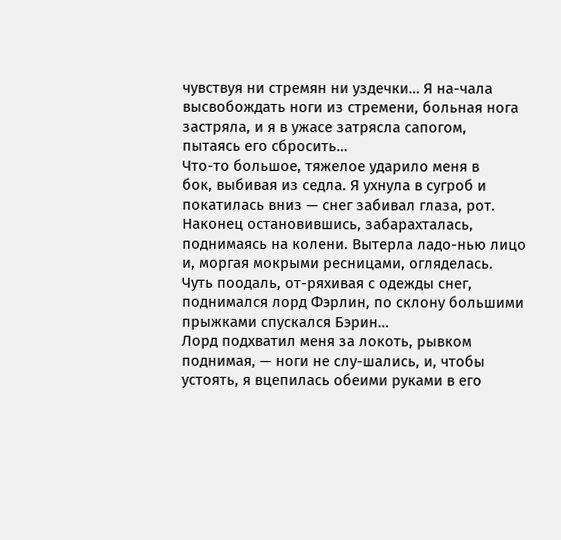чувствуя ни стремян ни уздечки… Я на-чала
высвобождать ноги из стремени, больная нога
застряла, и я в ужасе затрясла сапогом,
пытаясь его сбросить…
Что-то большое, тяжелое ударило меня в
бок, выбивая из седла. Я ухнула в сугроб и
покатилась вниз — снег забивал глаза, рот.
Наконец остановившись, забарахталась,
поднимаясь на колени. Вытерла ладо-нью лицо
и, моргая мокрыми ресницами, огляделась.
Чуть поодаль, от-ряхивая с одежды снег,
поднимался лорд Фэрлин, по склону большими
прыжками спускался Бэрин…
Лорд подхватил меня за локоть, рывком
поднимая, — ноги не слу-шались, и, чтобы
устоять, я вцепилась обеими руками в его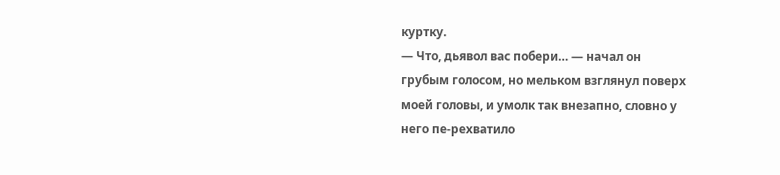куртку.
— Что, дьявол вас побери… — начал он
грубым голосом, но мельком взглянул поверх
моей головы, и умолк так внезапно, словно у
него пе-рехватило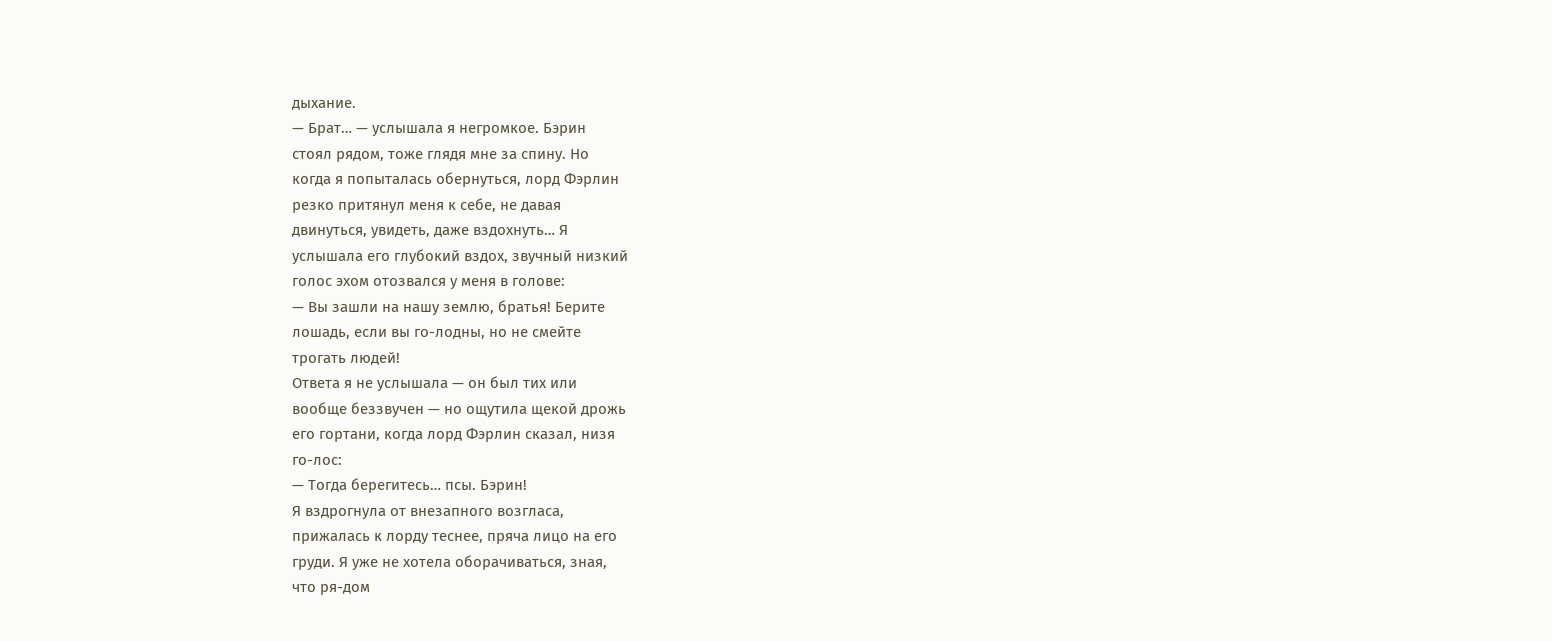дыхание.
— Брат… — услышала я негромкое. Бэрин
стоял рядом, тоже глядя мне за спину. Но
когда я попыталась обернуться, лорд Фэрлин
резко притянул меня к себе, не давая
двинуться, увидеть, даже вздохнуть… Я
услышала его глубокий вздох, звучный низкий
голос эхом отозвался у меня в голове:
— Вы зашли на нашу землю, братья! Берите
лошадь, если вы го-лодны, но не смейте
трогать людей!
Ответа я не услышала — он был тих или
вообще беззвучен — но ощутила щекой дрожь
его гортани, когда лорд Фэрлин сказал, низя
го-лос:
— Тогда берегитесь… псы. Бэрин!
Я вздрогнула от внезапного возгласа,
прижалась к лорду теснее, пряча лицо на его
груди. Я уже не хотела оборачиваться, зная,
что ря-дом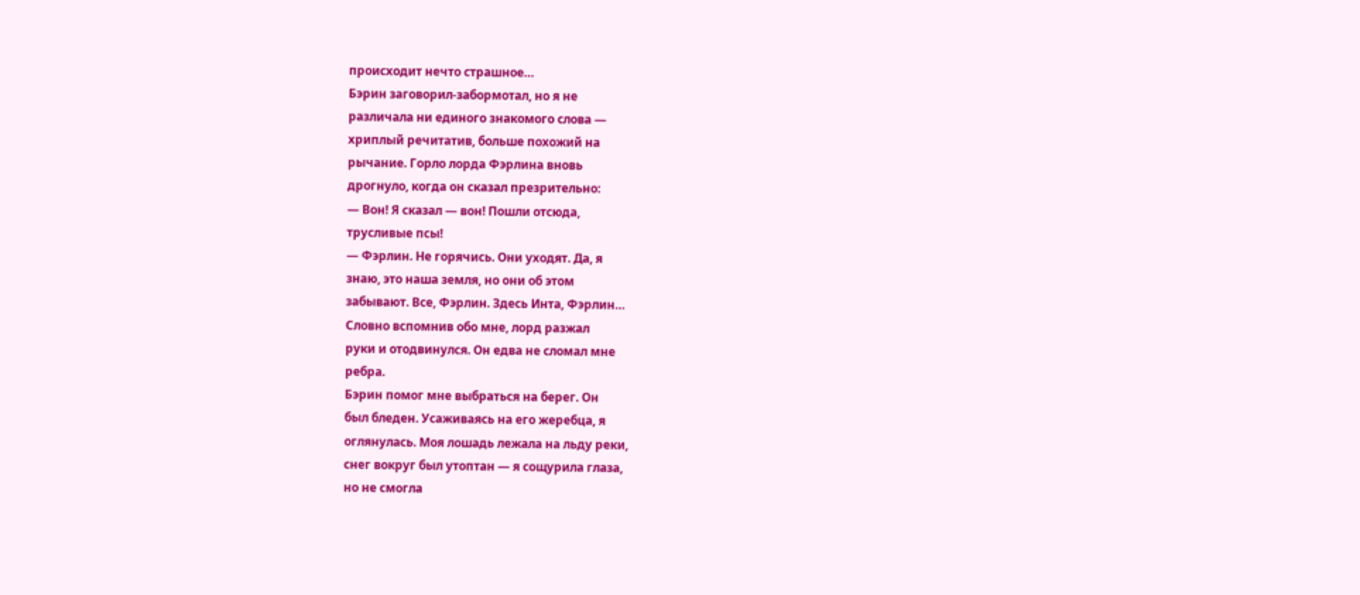происходит нечто страшное…
Бэрин заговорил-забормотал, но я не
различала ни единого знакомого слова —
хриплый речитатив, больше похожий на
рычание. Горло лорда Фэрлина вновь
дрогнуло, когда он сказал презрительно:
— Вон! Я сказал — вон! Пошли отсюда,
трусливые псы!
— Фэрлин. Не горячись. Они уходят. Да, я
знаю, это наша земля, но они об этом
забывают. Все, Фэрлин. Здесь Инта, Фэрлин…
Словно вспомнив обо мне, лорд разжал
руки и отодвинулся. Он едва не сломал мне
ребра.
Бэрин помог мне выбраться на берег. Он
был бледен. Усаживаясь на его жеребца, я
оглянулась. Моя лошадь лежала на льду реки,
снег вокруг был утоптан — я сощурила глаза,
но не смогла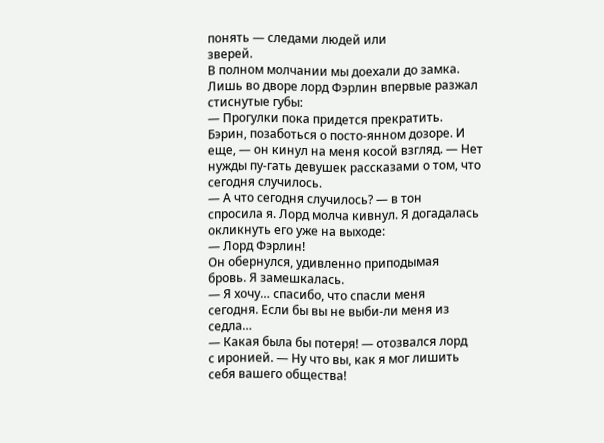понять — следами людей или
зверей.
В полном молчании мы доехали до замка.
Лишь во дворе лорд Фэрлин впервые разжал
стиснутые губы:
— Прогулки пока придется прекратить.
Бэрин, позаботься о посто-янном дозоре. И
еще, — он кинул на меня косой взгляд. — Нет
нужды пу-гать девушек рассказами о том, что
сегодня случилось.
— А что сегодня случилось? — в тон
спросила я. Лорд молча кивнул. Я догадалась
окликнуть его уже на выходе:
— Лорд Фэрлин!
Он обернулся, удивленно приподымая
бровь. Я замешкалась.
— Я хочу… спасибо, что спасли меня
сегодня. Если бы вы не выби-ли меня из
седла…
— Какая была бы потеря! — отозвался лорд
с иронией. — Ну что вы, как я мог лишить
себя вашего общества!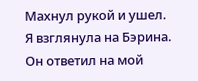Махнул рукой и ушел.
Я взглянула на Бэрина. Он ответил на мой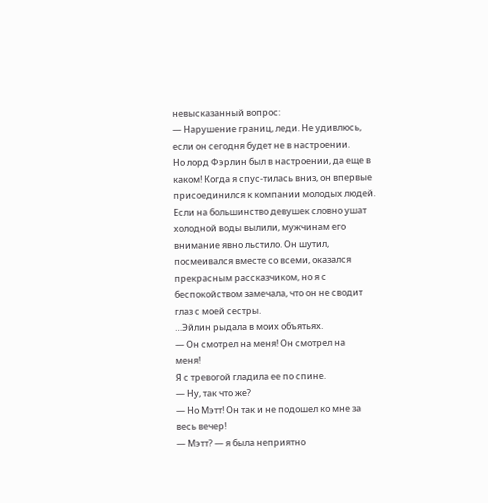невысказанный вопрос:
— Нарушение границ, леди. Не удивлюсь,
если он сегодня будет не в настроении.
Но лорд Фэрлин был в настроении, да еще в
каком! Когда я спус-тилась вниз, он впервые
присоединился к компании молодых людей.
Если на большинство девушек словно ушат
холодной воды вылили, мужчинам его
внимание явно льстило. Он шутил,
посмеивался вместе со всеми, оказался
прекрасным рассказчиком, но я с
беспокойством замечала, что он не сводит
глаз с моей сестры.
…Эйлин рыдала в моих объятьях.
— Он смотрел на меня! Он смотрел на
меня!
Я с тревогой гладила ее по спине.
— Ну, так что же?
— Но Мэтт! Он так и не подошел ко мне за
весь вечер!
— Мэтт? — я была неприятно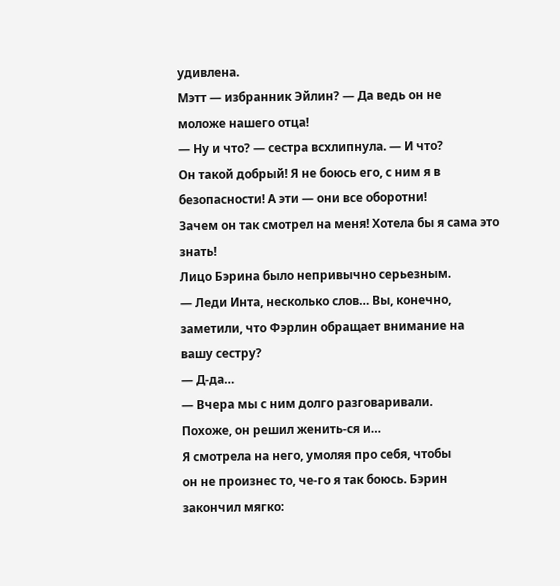удивлена.
Мэтт — избранник Эйлин? — Да ведь он не
моложе нашего отца!
— Ну и что? — сестра всхлипнула. — И что?
Он такой добрый! Я не боюсь его, с ним я в
безопасности! А эти — они все оборотни!
Зачем он так смотрел на меня! Хотела бы я сама это знать!
Лицо Бэрина было непривычно серьезным.
— Леди Инта, несколько слов… Вы, конечно,
заметили, что Фэрлин обращает внимание на
вашу сестру?
— Д-да…
— Вчера мы с ним долго разговаривали.
Похоже, он решил женить-ся и…
Я смотрела на него, умоляя про себя, чтобы
он не произнес то, че-го я так боюсь. Бэрин
закончил мягко: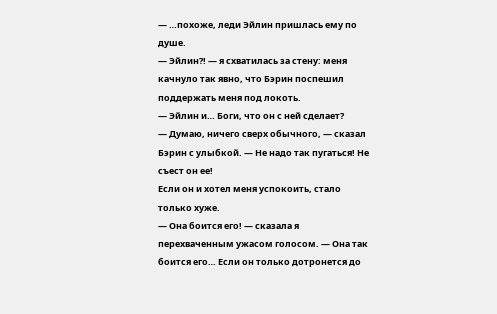— …похоже, леди Эйлин пришлась ему по
душе.
— Эйлин?! — я схватилась за стену: меня
качнуло так явно, что Бэрин поспешил
поддержать меня под локоть.
— Эйлин и… Боги, что он с ней сделает?
— Думаю, ничего сверх обычного, — сказал
Бэрин с улыбкой. — Не надо так пугаться! Не
съест он ее!
Если он и хотел меня успокоить, стало
только хуже.
— Она боится его! — сказала я
перехваченным ужасом голосом. — Она так
боится его… Если он только дотронется до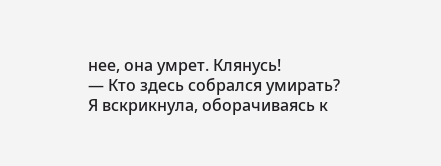нее, она умрет. Клянусь!
— Кто здесь собрался умирать?
Я вскрикнула, оборачиваясь к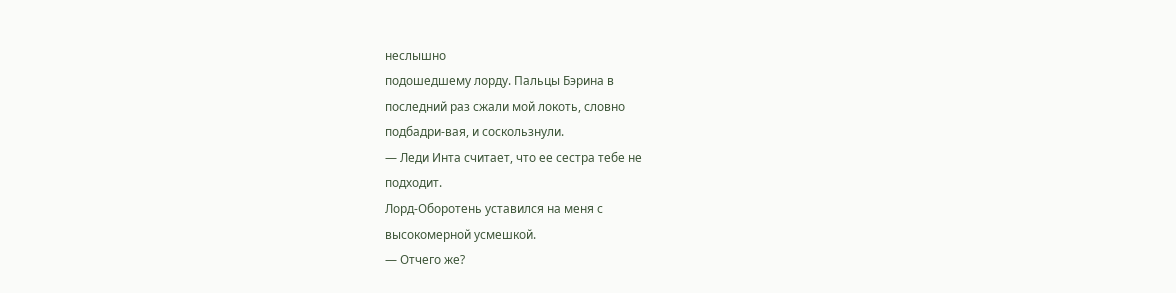неслышно
подошедшему лорду. Пальцы Бэрина в
последний раз сжали мой локоть, словно
подбадри-вая, и соскользнули.
— Леди Инта считает, что ее сестра тебе не
подходит.
Лорд-Оборотень уставился на меня с
высокомерной усмешкой.
— Отчего же?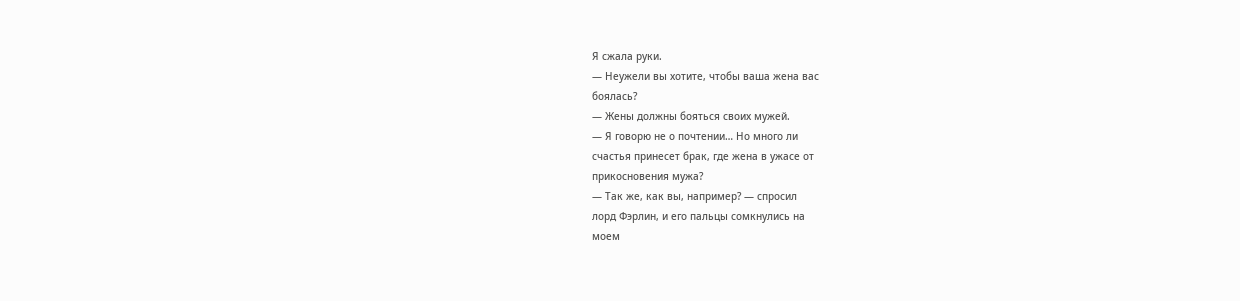Я сжала руки.
— Неужели вы хотите, чтобы ваша жена вас
боялась?
— Жены должны бояться своих мужей.
— Я говорю не о почтении… Но много ли
счастья принесет брак, где жена в ужасе от
прикосновения мужа?
— Так же, как вы, например? — спросил
лорд Фэрлин, и его пальцы сомкнулись на
моем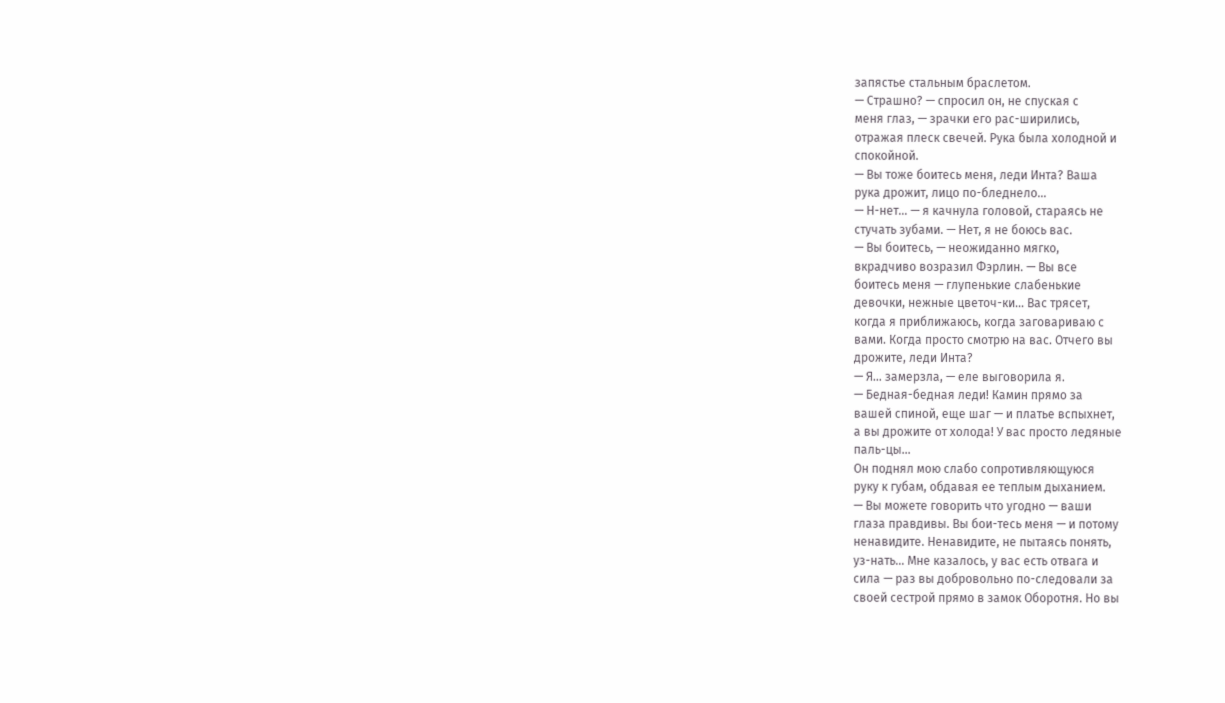запястье стальным браслетом.
— Страшно? — спросил он, не спуская с
меня глаз, — зрачки его рас-ширились,
отражая плеск свечей. Рука была холодной и
спокойной.
— Вы тоже боитесь меня, леди Инта? Ваша
рука дрожит, лицо по-бледнело…
— Н-нет… — я качнула головой, стараясь не
стучать зубами. — Нет, я не боюсь вас.
— Вы боитесь, — неожиданно мягко,
вкрадчиво возразил Фэрлин. — Вы все
боитесь меня — глупенькие слабенькие
девочки, нежные цветоч-ки… Вас трясет,
когда я приближаюсь, когда заговариваю с
вами. Когда просто смотрю на вас. Отчего вы
дрожите, леди Инта?
— Я… замерзла, — еле выговорила я.
— Бедная-бедная леди! Камин прямо за
вашей спиной, еще шаг — и платье вспыхнет,
а вы дрожите от холода! У вас просто ледяные
паль-цы…
Он поднял мою слабо сопротивляющуюся
руку к губам, обдавая ее теплым дыханием.
— Вы можете говорить что угодно — ваши
глаза правдивы. Вы бои-тесь меня — и потому
ненавидите. Ненавидите, не пытаясь понять,
уз-нать… Мне казалось, у вас есть отвага и
сила — раз вы добровольно по-следовали за
своей сестрой прямо в замок Оборотня. Но вы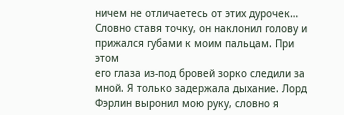ничем не отличаетесь от этих дурочек…
Словно ставя точку, он наклонил голову и
прижался губами к моим пальцам. При этом
его глаза из-под бровей зорко следили за
мной. Я только задержала дыхание. Лорд
Фэрлин выронил мою руку, словно я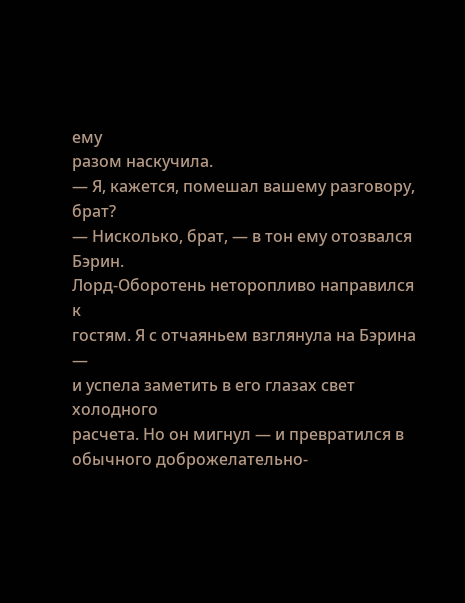ему
разом наскучила.
— Я, кажется, помешал вашему разговору,
брат?
— Нисколько, брат, — в тон ему отозвался
Бэрин.
Лорд-Оборотень неторопливо направился к
гостям. Я с отчаяньем взглянула на Бэрина —
и успела заметить в его глазах свет холодного
расчета. Но он мигнул — и превратился в
обычного доброжелательно-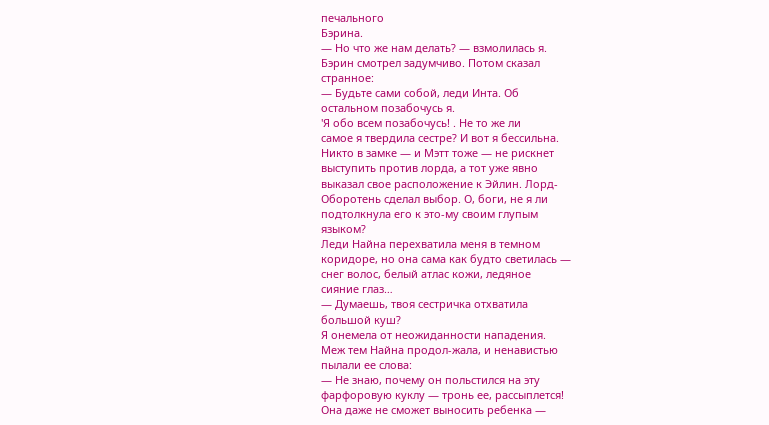печального
Бэрина.
— Но что же нам делать? — взмолилась я.
Бэрин смотрел задумчиво. Потом сказал
странное:
— Будьте сами собой, леди Инта. Об
остальном позабочусь я.
'Я обо всем позабочусь! . Не то же ли
самое я твердила сестре? И вот я бессильна.
Никто в замке — и Мэтт тоже — не рискнет
выступить против лорда, а тот уже явно
выказал свое расположение к Эйлин. Лорд-
Оборотень сделал выбор. О, боги, не я ли
подтолкнула его к это-му своим глупым
языком?
Леди Найна перехватила меня в темном
коридоре, но она сама как будто светилась —
снег волос, белый атлас кожи, ледяное
сияние глаз…
— Думаешь, твоя сестричка отхватила
большой куш?
Я онемела от неожиданности нападения.
Меж тем Найна продол-жала, и ненавистью
пылали ее слова:
— Не знаю, почему он польстился на эту
фарфоровую куклу — тронь ее, рассыплется!
Она даже не сможет выносить ребенка —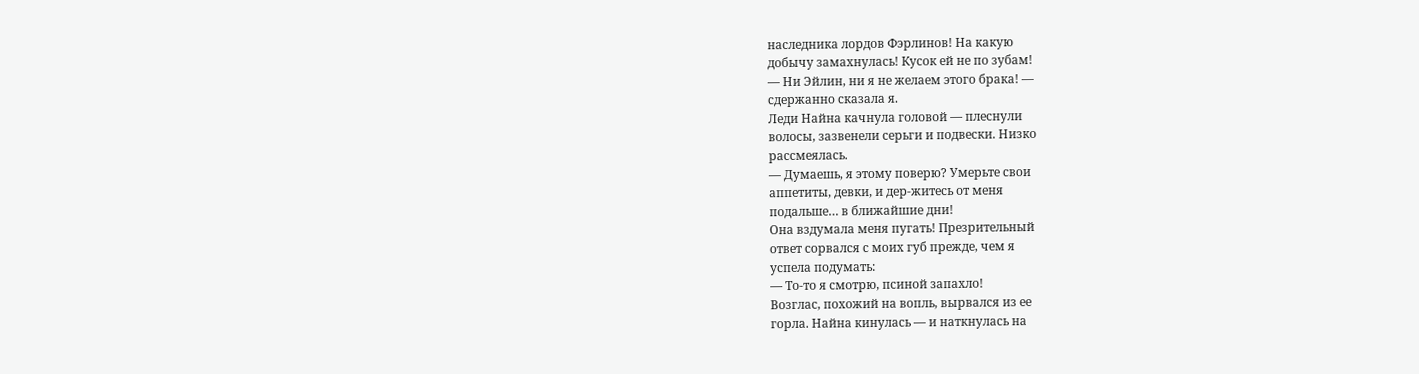наследника лордов Фэрлинов! На какую
добычу замахнулась! Кусок ей не по зубам!
— Ни Эйлин, ни я не желаем этого брака! —
сдержанно сказала я.
Леди Найна качнула головой — плеснули
волосы, зазвенели серьги и подвески. Низко
рассмеялась.
— Думаешь, я этому поверю? Умерьте свои
аппетиты, девки, и дер-житесь от меня
подальше… в ближайшие дни!
Она вздумала меня пугать! Презрительный
ответ сорвался с моих губ прежде, чем я
успела подумать:
— То-то я смотрю, псиной запахло!
Возглас, похожий на вопль, вырвался из ее
горла. Найна кинулась — и наткнулась на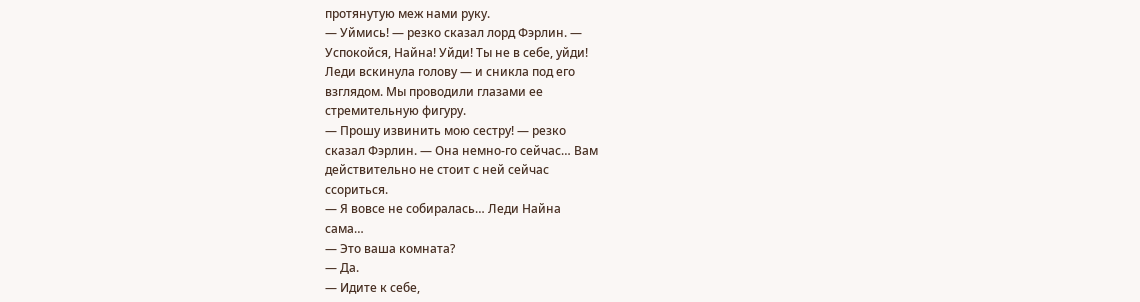протянутую меж нами руку.
— Уймись! — резко сказал лорд Фэрлин. —
Успокойся, Найна! Уйди! Ты не в себе, уйди!
Леди вскинула голову — и сникла под его
взглядом. Мы проводили глазами ее
стремительную фигуру.
— Прошу извинить мою сестру! — резко
сказал Фэрлин. — Она немно-го сейчас… Вам
действительно не стоит с ней сейчас
ссориться.
— Я вовсе не собиралась… Леди Найна
сама…
— Это ваша комната?
— Да.
— Идите к себе,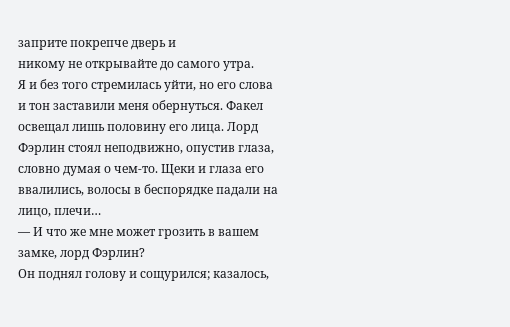заприте покрепче дверь и
никому не открывайте до самого утра.
Я и без того стремилась уйти, но его слова
и тон заставили меня обернуться. Факел
освещал лишь половину его лица. Лорд
Фэрлин стоял неподвижно, опустив глаза,
словно думая о чем-то. Щеки и глаза его
ввалились, волосы в беспорядке падали на
лицо, плечи…
— И что же мне может грозить в вашем
замке, лорд Фэрлин?
Он поднял голову и сощурился; казалось,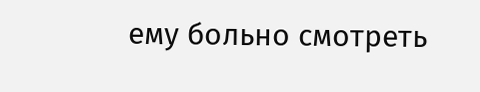ему больно смотреть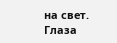на свет. Глаза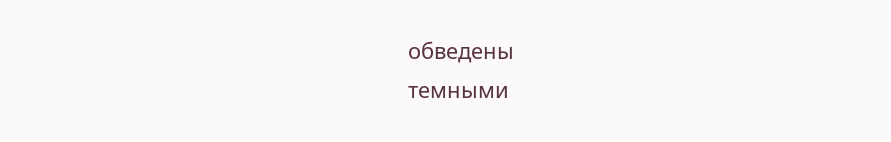обведены
темными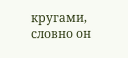кругами, словно он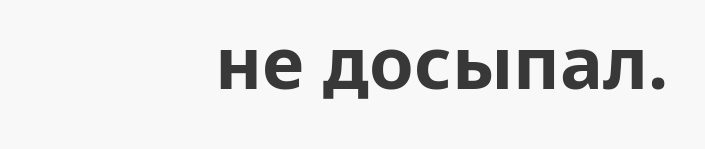не досыпал.